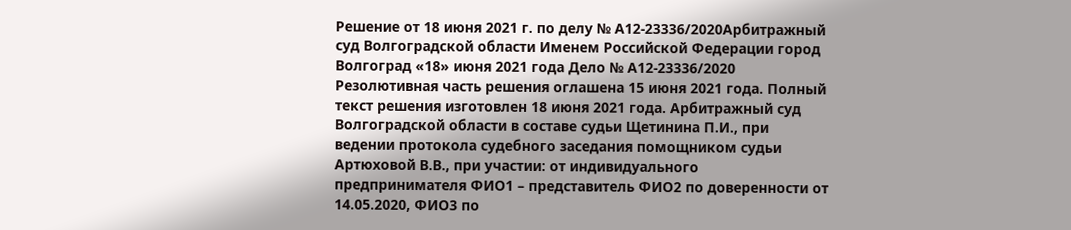Решение от 18 июня 2021 г. по делу № А12-23336/2020Арбитражный суд Волгоградской области Именем Российской Федерации город Волгоград «18» июня 2021 года Дело № А12-23336/2020 Резолютивная часть решения оглашена 15 июня 2021 года. Полный текст решения изготовлен 18 июня 2021 года. Арбитражный суд Волгоградской области в составе судьи Щетинина П.И., при ведении протокола судебного заседания помощником судьи Артюховой В.В., при участии: от индивидуального предпринимателя ФИО1 – представитель ФИО2 по доверенности от 14.05.2020, ФИО3 по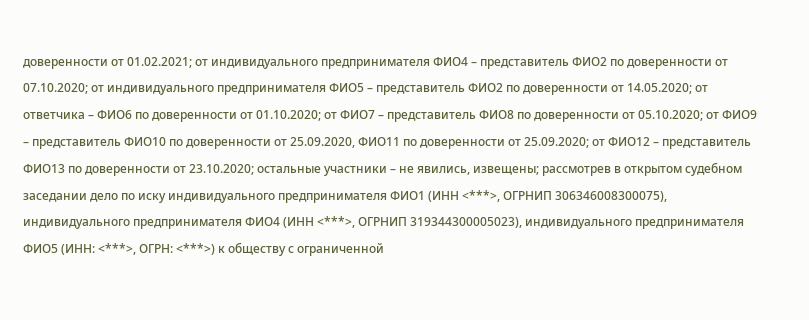доверенности от 01.02.2021; от индивидуального предпринимателя ФИО4 – представитель ФИО2 по доверенности от 07.10.2020; от индивидуального предпринимателя ФИО5 – представитель ФИО2 по доверенности от 14.05.2020; от ответчика – ФИО6 по доверенности от 01.10.2020; от ФИО7 – представитель ФИО8 по доверенности от 05.10.2020; от ФИО9 – представитель ФИО10 по доверенности от 25.09.2020, ФИО11 по доверенности от 25.09.2020; от ФИО12 – представитель ФИО13 по доверенности от 23.10.2020; остальные участники – не явились, извещены; рассмотрев в открытом судебном заседании дело по иску индивидуального предпринимателя ФИО1 (ИНН <***>, ОГРНИП 306346008300075), индивидуального предпринимателя ФИО4 (ИНН <***>, ОГРНИП 319344300005023), индивидуального предпринимателя ФИО5 (ИНН: <***>, ОГРН: <***>) к обществу с ограниченной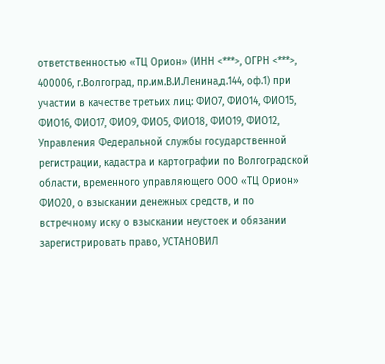ответственностью «ТЦ Орион» (ИНН <***>, ОГРН <***>, 400006, г.Волгоград, пр.им.В.И.Ленина,д.144, оф.1) при участии в качестве третьих лиц: ФИО7, ФИО14, ФИО15, ФИО16, ФИО17, ФИО9, ФИО5, ФИО18, ФИО19, ФИО12, Управления Федеральной службы государственной регистрации, кадастра и картографии по Волгоградской области, временного управляющего ООО «ТЦ Орион» ФИО20, о взыскании денежных средств, и по встречному иску о взыскании неустоек и обязании зарегистрировать право, УСТАНОВИЛ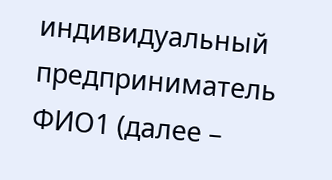индивидуальный предприниматель ФИО1 (далее –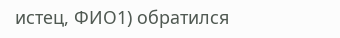истец, ФИО1) обратился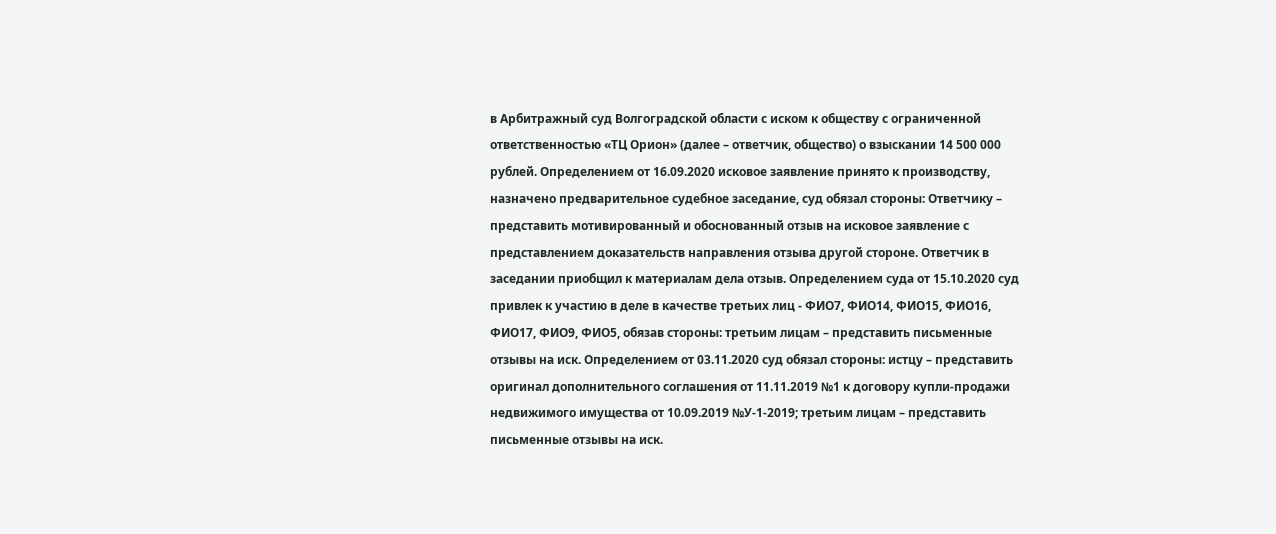в Арбитражный суд Волгоградской области с иском к обществу с ограниченной ответственностью «ТЦ Орион» (далее – ответчик, общество) о взыскании 14 500 000 рублей. Определением от 16.09.2020 исковое заявление принято к производству, назначено предварительное судебное заседание, суд обязал стороны: Ответчику – представить мотивированный и обоснованный отзыв на исковое заявление с представлением доказательств направления отзыва другой стороне. Ответчик в заседании приобщил к материалам дела отзыв. Определением суда от 15.10.2020 суд привлек к участию в деле в качестве третьих лиц - ФИО7, ФИО14, ФИО15, ФИО16, ФИО17, ФИО9, ФИО5, обязав стороны: третьим лицам – представить письменные отзывы на иск. Определением от 03.11.2020 суд обязал стороны: истцу – представить оригинал дополнительного соглашения от 11.11.2019 №1 к договору купли-продажи недвижимого имущества от 10.09.2019 №У-1-2019; третьим лицам – представить письменные отзывы на иск.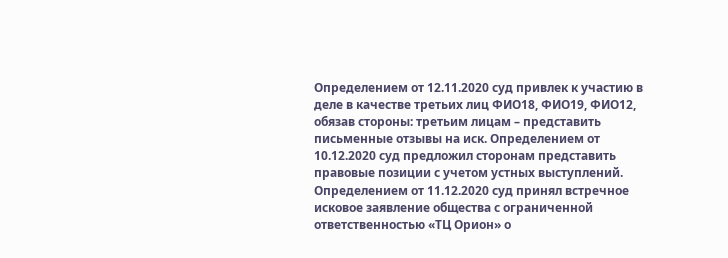Определением от 12.11.2020 суд привлек к участию в деле в качестве третьих лиц ФИО18, ФИО19, ФИО12, обязав стороны: третьим лицам – представить письменные отзывы на иск. Определением от 10.12.2020 суд предложил сторонам представить правовые позиции с учетом устных выступлений. Определением от 11.12.2020 суд принял встречное исковое заявление общества с ограниченной ответственностью «ТЦ Орион» о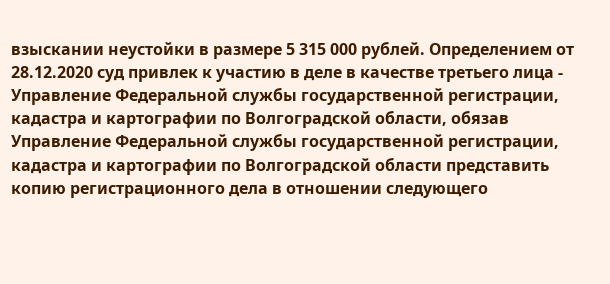взыскании неустойки в размере 5 315 000 рублей. Определением от 28.12.2020 суд привлек к участию в деле в качестве третьего лица - Управление Федеральной службы государственной регистрации, кадастра и картографии по Волгоградской области, обязав Управление Федеральной службы государственной регистрации, кадастра и картографии по Волгоградской области представить копию регистрационного дела в отношении следующего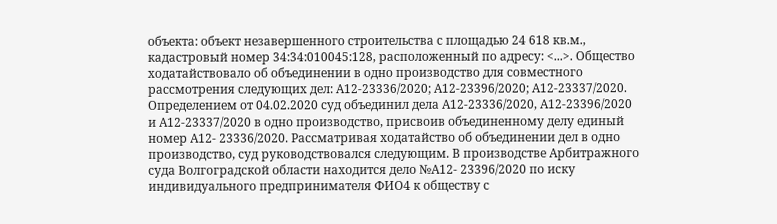объекта: объект незавершенного строительства с площадью 24 618 кв.м., кадастровый номер 34:34:010045:128, расположенный по адресу: <...>. Общество ходатайствовало об объединении в одно производство для совместного рассмотрения следующих дел: А12-23336/2020; А12-23396/2020; А12-23337/2020. Определением от 04.02.2020 суд объединил дела А12-23336/2020, А12-23396/2020 и А12-23337/2020 в одно производство, присвоив объединенному делу единый номер А12- 23336/2020. Рассматривая ходатайство об объединении дел в одно производство, суд руководствовался следующим. В производстве Арбитражного суда Волгоградской области находится дело №А12- 23396/2020 по иску индивидуального предпринимателя ФИО4 к обществу с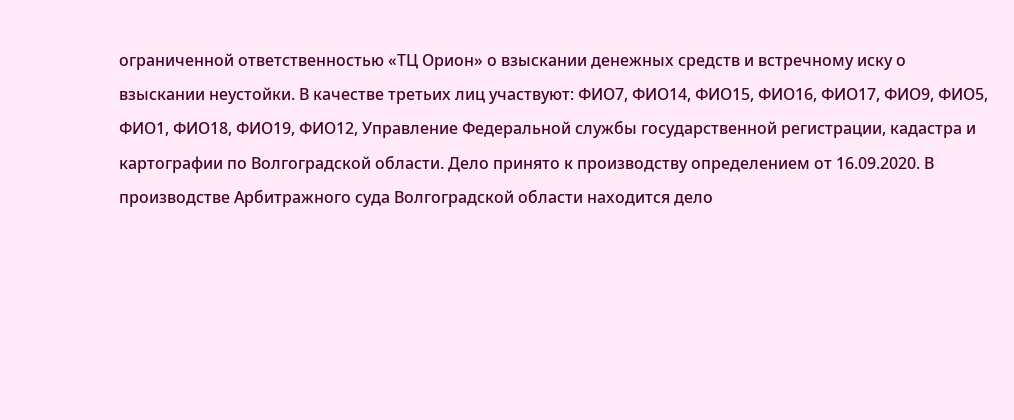ограниченной ответственностью «ТЦ Орион» о взыскании денежных средств и встречному иску о взыскании неустойки. В качестве третьих лиц участвуют: ФИО7, ФИО14, ФИО15, ФИО16, ФИО17, ФИО9, ФИО5, ФИО1, ФИО18, ФИО19, ФИО12, Управление Федеральной службы государственной регистрации, кадастра и картографии по Волгоградской области. Дело принято к производству определением от 16.09.2020. В производстве Арбитражного суда Волгоградской области находится дело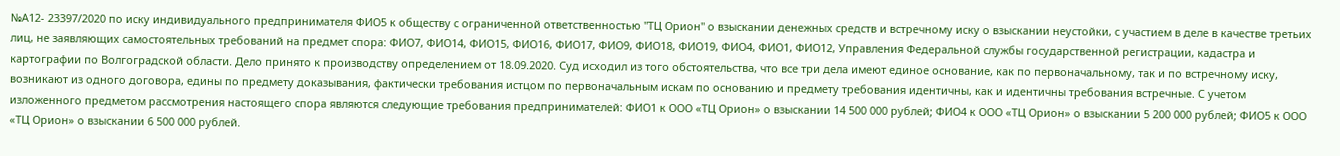№А12- 23397/2020 по иску индивидуального предпринимателя ФИО5 к обществу с ограниченной ответственностью "ТЦ Орион" о взыскании денежных средств и встречному иску о взыскании неустойки, с участием в деле в качестве третьих лиц, не заявляющих самостоятельных требований на предмет спора: ФИО7, ФИО14, ФИО15, ФИО16, ФИО17, ФИО9, ФИО18, ФИО19, ФИО4, ФИО1, ФИО12, Управления Федеральной службы государственной регистрации, кадастра и картографии по Волгоградской области. Дело принято к производству определением от 18.09.2020. Суд исходил из того обстоятельства, что все три дела имеют единое основание, как по первоначальному, так и по встречному иску, возникают из одного договора, едины по предмету доказывания, фактически требования истцом по первоначальным искам по основанию и предмету требования идентичны, как и идентичны требования встречные. С учетом изложенного предметом рассмотрения настоящего спора являются следующие требования предпринимателей: ФИО1 к ООО «ТЦ Орион» о взыскании 14 500 000 рублей; ФИО4 к ООО «ТЦ Орион» о взыскании 5 200 000 рублей; ФИО5 к ООО «ТЦ Орион» о взыскании 6 500 000 рублей.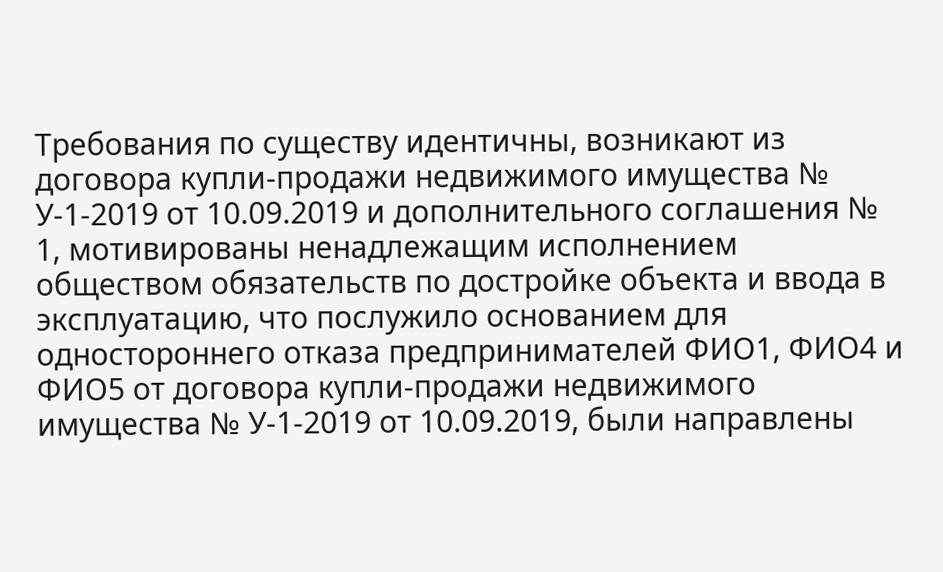Требования по существу идентичны, возникают из договора купли-продажи недвижимого имущества № У-1-2019 от 10.09.2019 и дополнительного соглашения № 1, мотивированы ненадлежащим исполнением обществом обязательств по достройке объекта и ввода в эксплуатацию, что послужило основанием для одностороннего отказа предпринимателей ФИО1, ФИО4 и ФИО5 от договора купли-продажи недвижимого имущества № У-1-2019 от 10.09.2019, были направлены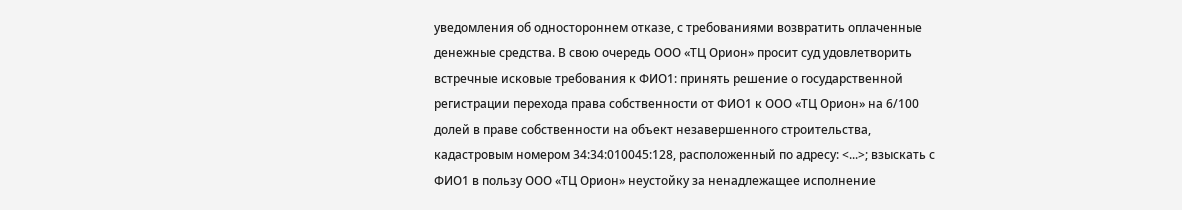уведомления об одностороннем отказе, с требованиями возвратить оплаченные денежные средства. В свою очередь ООО «ТЦ Орион» просит суд удовлетворить встречные исковые требования к ФИО1: принять решение о государственной регистрации перехода права собственности от ФИО1 к ООО «ТЦ Орион» на 6/100 долей в праве собственности на объект незавершенного строительства, кадастровым номером 34:34:010045:128, расположенный по адресу: <...>; взыскать с ФИО1 в пользу ООО «ТЦ Орион» неустойку за ненадлежащее исполнение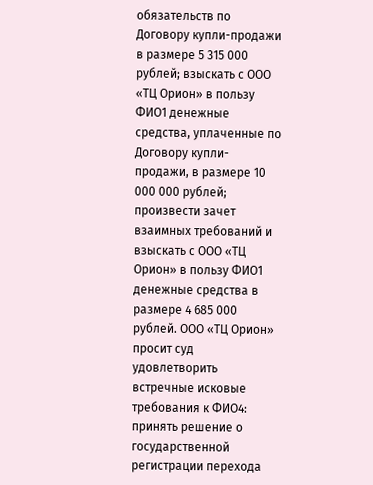обязательств по Договору купли-продажи в размере 5 315 000 рублей; взыскать с ООО «ТЦ Орион» в пользу ФИО1 денежные средства, уплаченные по Договору купли-продажи, в размере 10 000 000 рублей; произвести зачет взаимных требований и взыскать с ООО «ТЦ Орион» в пользу ФИО1 денежные средства в размере 4 685 000 рублей. ООО «ТЦ Орион» просит суд удовлетворить встречные исковые требования к ФИО4: принять решение о государственной регистрации перехода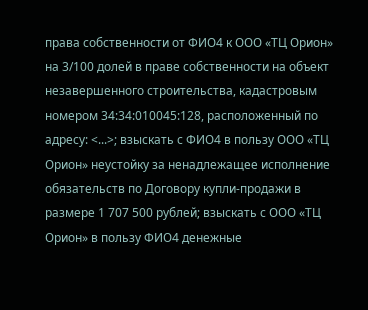права собственности от ФИО4 к ООО «ТЦ Орион» на 3/100 долей в праве собственности на объект незавершенного строительства, кадастровым номером 34:34:010045:128, расположенный по адресу: <...>; взыскать с ФИО4 в пользу ООО «ТЦ Орион» неустойку за ненадлежащее исполнение обязательств по Договору купли-продажи в размере 1 707 500 рублей; взыскать с ООО «ТЦ Орион» в пользу ФИО4 денежные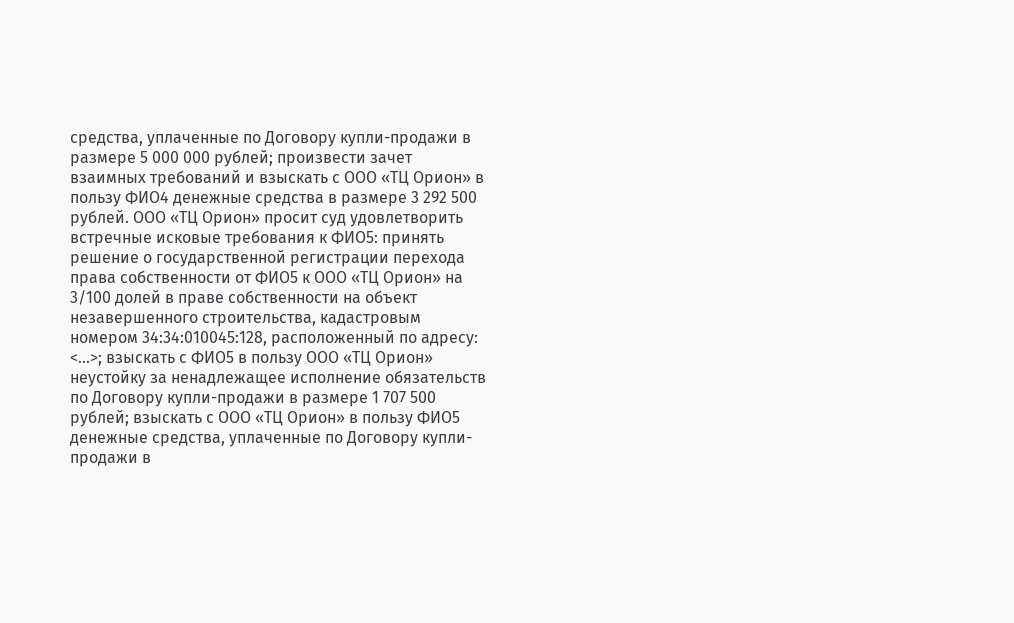средства, уплаченные по Договору купли-продажи в размере 5 000 000 рублей; произвести зачет взаимных требований и взыскать с ООО «ТЦ Орион» в пользу ФИО4 денежные средства в размере 3 292 500 рублей. ООО «ТЦ Орион» просит суд удовлетворить встречные исковые требования к ФИО5: принять решение о государственной регистрации перехода права собственности от ФИО5 к ООО «ТЦ Орион» на 3/100 долей в праве собственности на объект незавершенного строительства, кадастровым номером 34:34:010045:128, расположенный по адресу: <...>; взыскать с ФИО5 в пользу ООО «ТЦ Орион» неустойку за ненадлежащее исполнение обязательств по Договору купли-продажи в размере 1 707 500 рублей; взыскать с ООО «ТЦ Орион» в пользу ФИО5 денежные средства, уплаченные по Договору купли-продажи в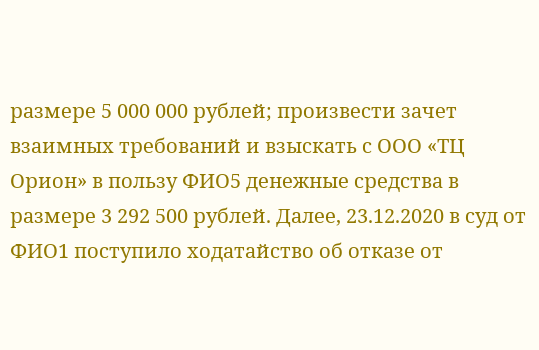размере 5 000 000 рублей; произвести зачет взаимных требований и взыскать с ООО «ТЦ Орион» в пользу ФИО5 денежные средства в размере 3 292 500 рублей. Далее, 23.12.2020 в суд от ФИО1 поступило ходатайство об отказе от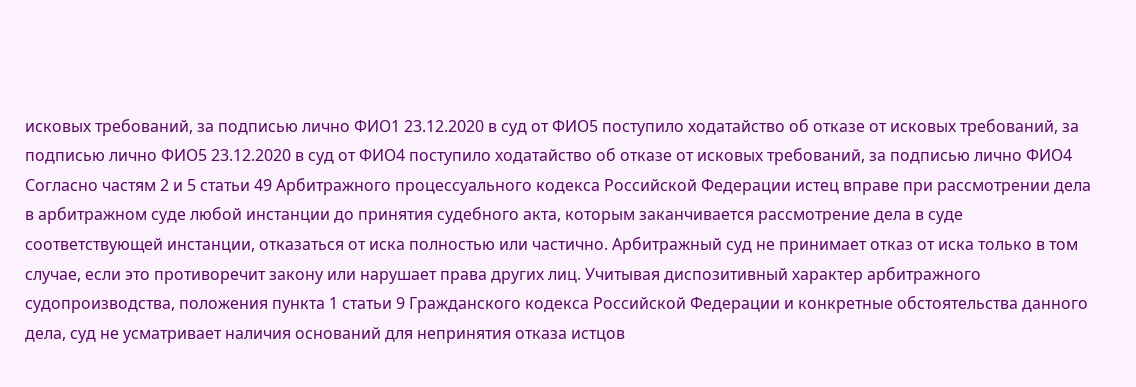исковых требований, за подписью лично ФИО1 23.12.2020 в суд от ФИО5 поступило ходатайство об отказе от исковых требований, за подписью лично ФИО5 23.12.2020 в суд от ФИО4 поступило ходатайство об отказе от исковых требований, за подписью лично ФИО4 Согласно частям 2 и 5 статьи 49 Арбитражного процессуального кодекса Российской Федерации истец вправе при рассмотрении дела в арбитражном суде любой инстанции до принятия судебного акта, которым заканчивается рассмотрение дела в суде соответствующей инстанции, отказаться от иска полностью или частично. Арбитражный суд не принимает отказ от иска только в том случае, если это противоречит закону или нарушает права других лиц. Учитывая диспозитивный характер арбитражного судопроизводства, положения пункта 1 статьи 9 Гражданского кодекса Российской Федерации и конкретные обстоятельства данного дела, суд не усматривает наличия оснований для непринятия отказа истцов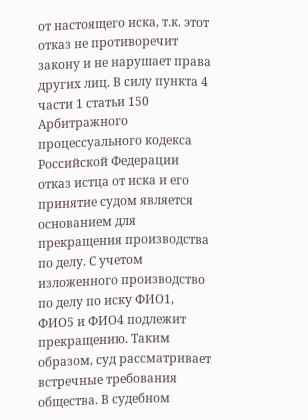от настоящего иска, т.к. этот отказ не противоречит закону и не нарушает права других лиц. В силу пункта 4 части 1 статьи 150 Арбитражного процессуального кодекса Российской Федерации отказ истца от иска и его принятие судом является основанием для прекращения производства по делу. С учетом изложенного производство по делу по иску ФИО1, ФИО5 и ФИО4 подлежит прекращению. Таким образом, суд рассматривает встречные требования общества. В судебном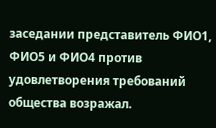заседании представитель ФИО1, ФИО5 и ФИО4 против удовлетворения требований общества возражал.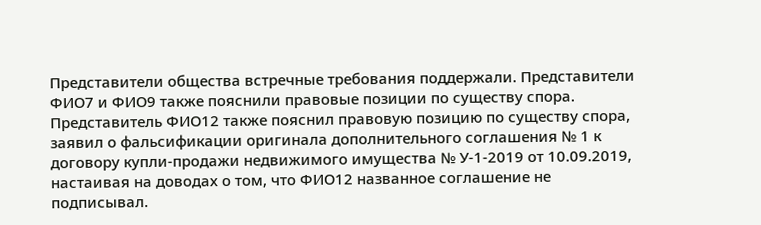Представители общества встречные требования поддержали. Представители ФИО7 и ФИО9 также пояснили правовые позиции по существу спора. Представитель ФИО12 также пояснил правовую позицию по существу спора, заявил о фальсификации оригинала дополнительного соглашения № 1 к договору купли-продажи недвижимого имущества № У-1-2019 от 10.09.2019, настаивая на доводах о том, что ФИО12 названное соглашение не подписывал.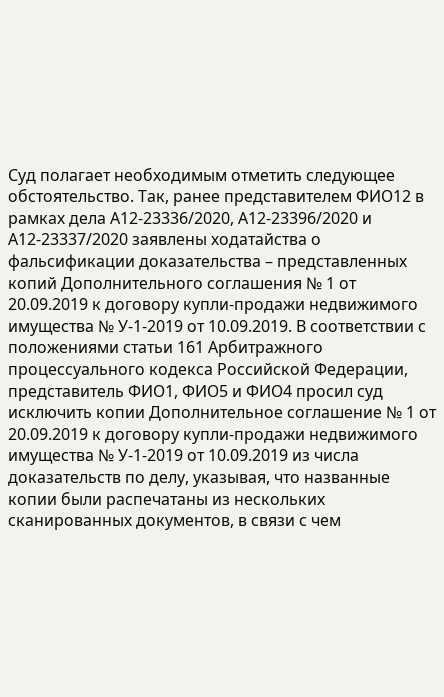Суд полагает необходимым отметить следующее обстоятельство. Так, ранее представителем ФИО12 в рамках дела А12-23336/2020, А12-23396/2020 и А12-23337/2020 заявлены ходатайства о фальсификации доказательства – представленных копий Дополнительного соглашения № 1 от 20.09.2019 к договору купли-продажи недвижимого имущества № У-1-2019 от 10.09.2019. В соответствии с положениями статьи 161 Арбитражного процессуального кодекса Российской Федерации, представитель ФИО1, ФИО5 и ФИО4 просил суд исключить копии Дополнительное соглашение № 1 от 20.09.2019 к договору купли-продажи недвижимого имущества № У-1-2019 от 10.09.2019 из числа доказательств по делу, указывая, что названные копии были распечатаны из нескольких сканированных документов, в связи с чем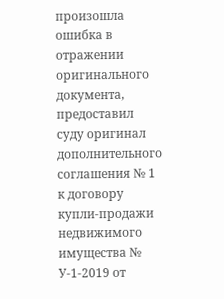произошла ошибка в отражении оригинального документа, предоставил суду оригинал дополнительного соглашения № 1 к договору купли-продажи недвижимого имущества № У-1-2019 от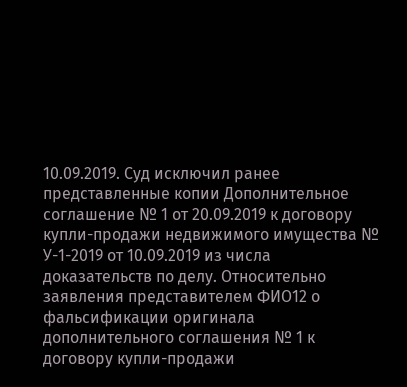10.09.2019. Суд исключил ранее представленные копии Дополнительное соглашение № 1 от 20.09.2019 к договору купли-продажи недвижимого имущества № У-1-2019 от 10.09.2019 из числа доказательств по делу. Относительно заявления представителем ФИО12 о фальсификации оригинала дополнительного соглашения № 1 к договору купли-продажи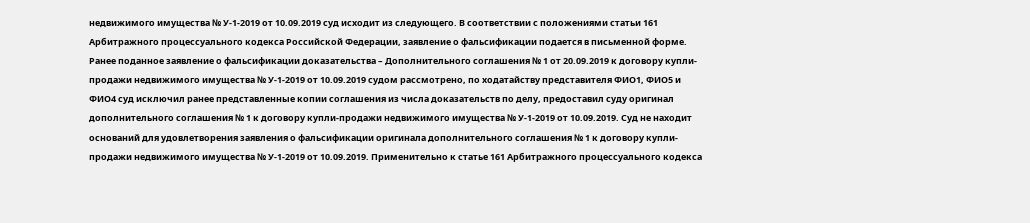недвижимого имущества № У-1-2019 от 10.09.2019 суд исходит из следующего. В соответствии с положениями статьи 161 Арбитражного процессуального кодекса Российской Федерации, заявление о фальсификации подается в письменной форме. Ранее поданное заявление о фальсификации доказательства – Дополнительного соглашения № 1 от 20.09.2019 к договору купли-продажи недвижимого имущества № У-1-2019 от 10.09.2019 судом рассмотрено, по ходатайству представителя ФИО1, ФИО5 и ФИО4 суд исключил ранее представленные копии соглашения из числа доказательств по делу, предоставил суду оригинал дополнительного соглашения № 1 к договору купли-продажи недвижимого имущества № У-1-2019 от 10.09.2019. Суд не находит оснований для удовлетворения заявления о фальсификации оригинала дополнительного соглашения № 1 к договору купли-продажи недвижимого имущества № У-1-2019 от 10.09.2019. Применительно к статье 161 Арбитражного процессуального кодекса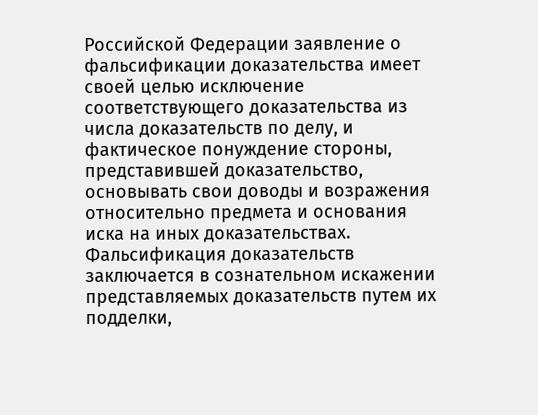Российской Федерации заявление о фальсификации доказательства имеет своей целью исключение соответствующего доказательства из числа доказательств по делу, и фактическое понуждение стороны, представившей доказательство, основывать свои доводы и возражения относительно предмета и основания иска на иных доказательствах. Фальсификация доказательств заключается в сознательном искажении представляемых доказательств путем их подделки,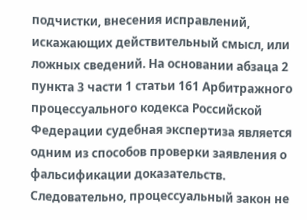подчистки, внесения исправлений, искажающих действительный смысл, или ложных сведений. На основании абзаца 2 пункта 3 части 1 статьи 161 Арбитражного процессуального кодекса Российской Федерации судебная экспертиза является одним из способов проверки заявления о фальсификации доказательств. Следовательно, процессуальный закон не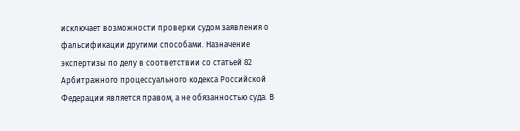исключает возможности проверки судом заявления о фальсификации другими способами. Назначение экспертизы по делу в соответствии со статьей 82 Арбитражного процессуального кодекса Российской Федерации является правом, а не обязанностью суда. В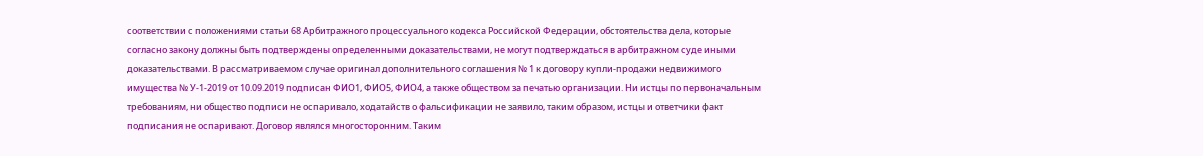соответствии с положениями статьи 68 Арбитражного процессуального кодекса Российской Федерации, обстоятельства дела, которые согласно закону должны быть подтверждены определенными доказательствами, не могут подтверждаться в арбитражном суде иными доказательствами. В рассматриваемом случае оригинал дополнительного соглашения № 1 к договору купли-продажи недвижимого имущества № У-1-2019 от 10.09.2019 подписан ФИО1, ФИО5, ФИО4, а также обществом за печатью организации. Ни истцы по первоначальным требованиям, ни общество подписи не оспаривало, ходатайств о фальсификации не заявило, таким образом, истцы и ответчики факт подписания не оспаривают. Договор являлся многосторонним. Таким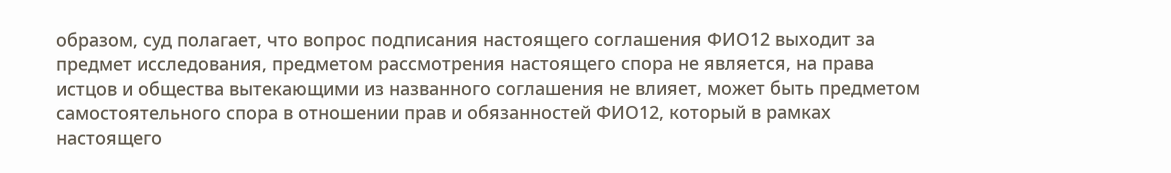образом, суд полагает, что вопрос подписания настоящего соглашения ФИО12 выходит за предмет исследования, предметом рассмотрения настоящего спора не является, на права истцов и общества вытекающими из названного соглашения не влияет, может быть предметом самостоятельного спора в отношении прав и обязанностей ФИО12, который в рамках настоящего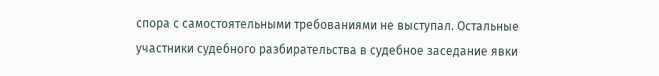спора с самостоятельными требованиями не выступал. Остальные участники судебного разбирательства в судебное заседание явки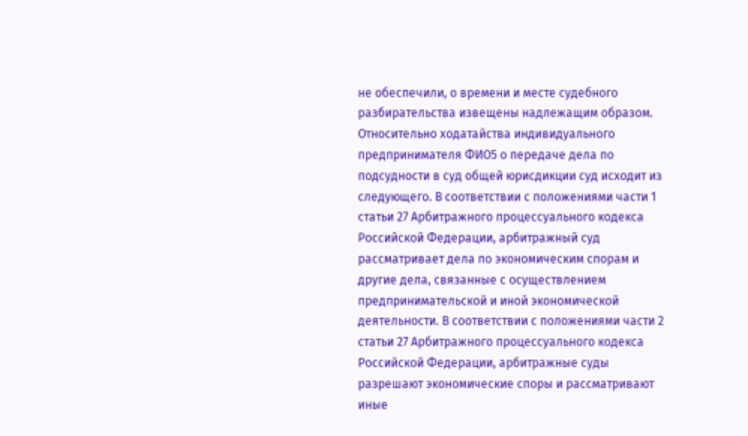не обеспечили, о времени и месте судебного разбирательства извещены надлежащим образом. Относительно ходатайства индивидуального предпринимателя ФИО5 о передаче дела по подсудности в суд общей юрисдикции суд исходит из следующего. В соответствии с положениями части 1 статьи 27 Арбитражного процессуального кодекса Российской Федерации, арбитражный суд рассматривает дела по экономическим спорам и другие дела, связанные с осуществлением предпринимательской и иной экономической деятельности. В соответствии с положениями части 2 статьи 27 Арбитражного процессуального кодекса Российской Федерации, арбитражные суды разрешают экономические споры и рассматривают иные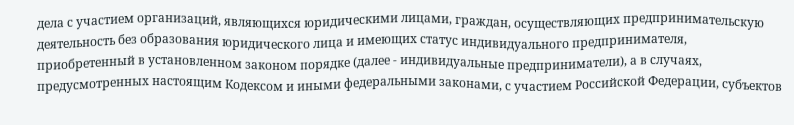дела с участием организаций, являющихся юридическими лицами, граждан, осуществляющих предпринимательскую деятельность без образования юридического лица и имеющих статус индивидуального предпринимателя, приобретенный в установленном законом порядке (далее - индивидуальные предприниматели), а в случаях, предусмотренных настоящим Кодексом и иными федеральными законами, с участием Российской Федерации, субъектов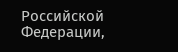Российской Федерации,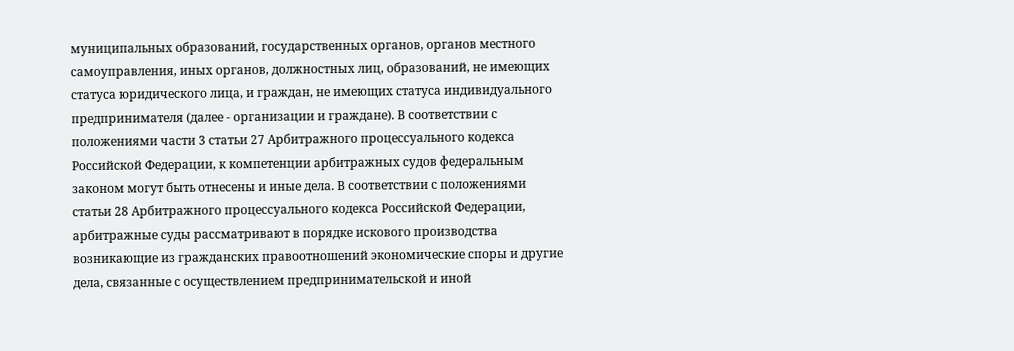муниципальных образований, государственных органов, органов местного самоуправления, иных органов, должностных лиц, образований, не имеющих статуса юридического лица, и граждан, не имеющих статуса индивидуального предпринимателя (далее - организации и граждане). В соответствии с положениями части 3 статьи 27 Арбитражного процессуального кодекса Российской Федерации, к компетенции арбитражных судов федеральным законом могут быть отнесены и иные дела. В соответствии с положениями статьи 28 Арбитражного процессуального кодекса Российской Федерации, арбитражные суды рассматривают в порядке искового производства возникающие из гражданских правоотношений экономические споры и другие дела, связанные с осуществлением предпринимательской и иной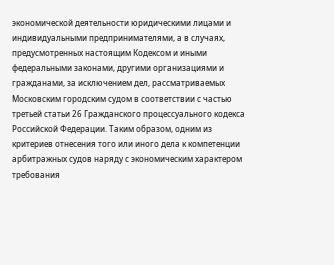экономической деятельности юридическими лицами и индивидуальными предпринимателями, а в случаях, предусмотренных настоящим Кодексом и иными федеральными законами, другими организациями и гражданами, за исключением дел, рассматриваемых Московским городским судом в соответствии с частью третьей статьи 26 Гражданского процессуального кодекса Российской Федерации. Таким образом, одним из критериев отнесения того или иного дела к компетенции арбитражных судов наряду с экономическим характером требования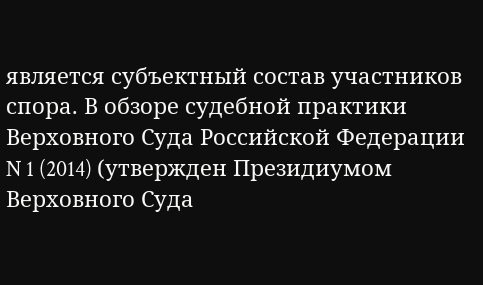является субъектный состав участников спора. В обзоре судебной практики Верховного Суда Российской Федерации N 1 (2014) (утвержден Президиумом Верховного Суда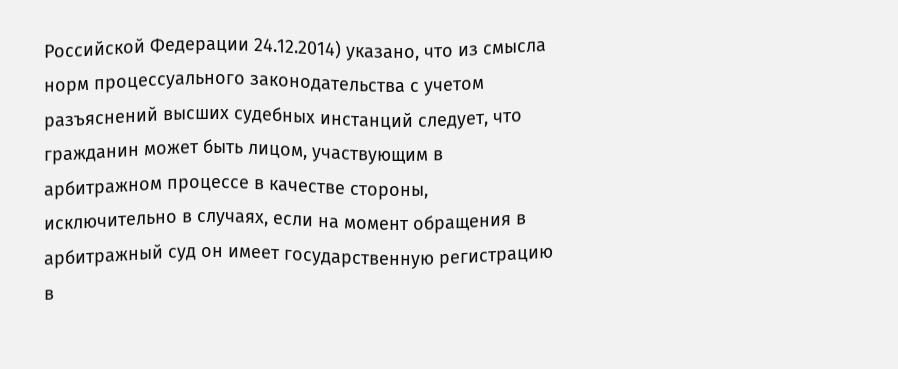Российской Федерации 24.12.2014) указано, что из смысла норм процессуального законодательства с учетом разъяснений высших судебных инстанций следует, что гражданин может быть лицом, участвующим в арбитражном процессе в качестве стороны, исключительно в случаях, если на момент обращения в арбитражный суд он имеет государственную регистрацию в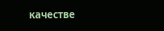качестве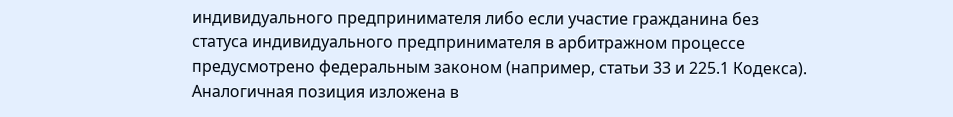индивидуального предпринимателя либо если участие гражданина без статуса индивидуального предпринимателя в арбитражном процессе предусмотрено федеральным законом (например, статьи 33 и 225.1 Кодекса). Аналогичная позиция изложена в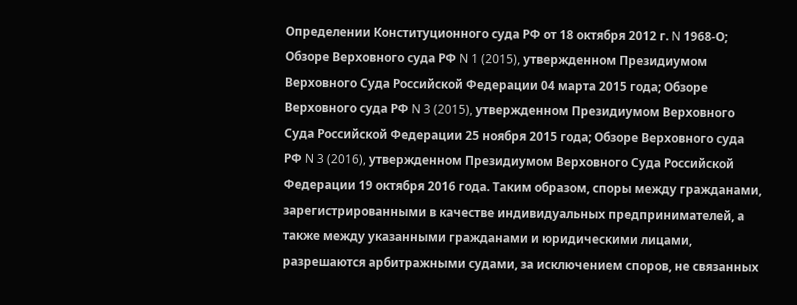Определении Конституционного суда РФ от 18 октября 2012 г. N 1968-О; Обзоре Верховного суда РФ N 1 (2015), утвержденном Президиумом Верховного Суда Российской Федерации 04 марта 2015 года; Обзоре Верховного суда РФ N 3 (2015), утвержденном Президиумом Верховного Суда Российской Федерации 25 ноября 2015 года; Обзоре Верховного суда РФ N 3 (2016), утвержденном Президиумом Верховного Суда Российской Федерации 19 октября 2016 года. Таким образом, споры между гражданами, зарегистрированными в качестве индивидуальных предпринимателей, а также между указанными гражданами и юридическими лицами, разрешаются арбитражными судами, за исключением споров, не связанных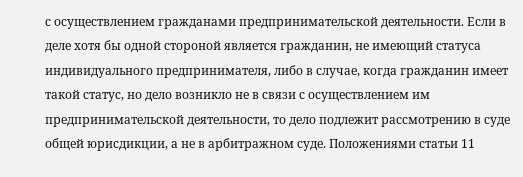с осуществлением гражданами предпринимательской деятельности. Если в деле хотя бы одной стороной является гражданин, не имеющий статуса индивидуального предпринимателя, либо в случае, когда гражданин имеет такой статус, но дело возникло не в связи с осуществлением им предпринимательской деятельности, то дело подлежит рассмотрению в суде общей юрисдикции, а не в арбитражном суде. Положениями статьи 11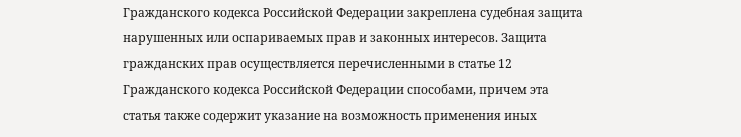Гражданского кодекса Российской Федерации закреплена судебная защита нарушенных или оспариваемых прав и законных интересов. Защита гражданских прав осуществляется перечисленными в статье 12 Гражданского кодекса Российской Федерации способами, причем эта статья также содержит указание на возможность применения иных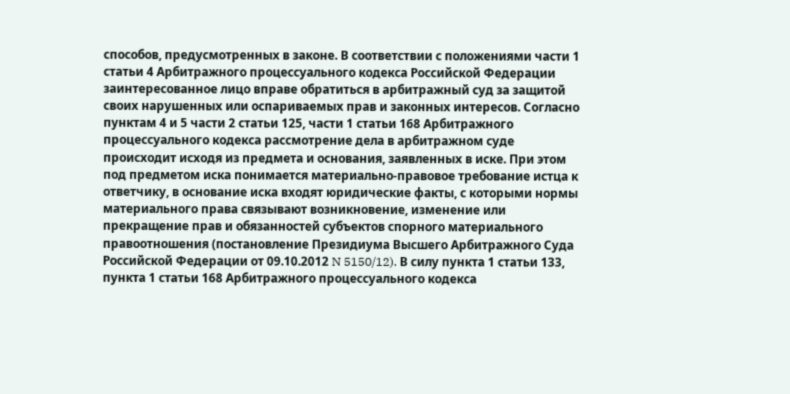способов, предусмотренных в законе. В соответствии с положениями части 1 статьи 4 Арбитражного процессуального кодекса Российской Федерации заинтересованное лицо вправе обратиться в арбитражный суд за защитой своих нарушенных или оспариваемых прав и законных интересов. Согласно пунктам 4 и 5 части 2 статьи 125, части 1 статьи 168 Арбитражного процессуального кодекса рассмотрение дела в арбитражном суде происходит исходя из предмета и основания, заявленных в иске. При этом под предметом иска понимается материально-правовое требование истца к ответчику, в основание иска входят юридические факты, с которыми нормы материального права связывают возникновение, изменение или прекращение прав и обязанностей субъектов спорного материального правоотношения (постановление Президиума Высшего Арбитражного Суда Российской Федерации от 09.10.2012 N 5150/12). В силу пункта 1 статьи 133, пункта 1 статьи 168 Арбитражного процессуального кодекса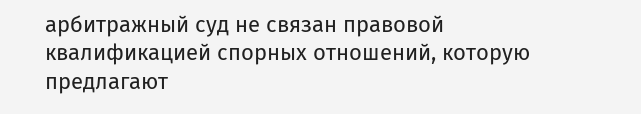арбитражный суд не связан правовой квалификацией спорных отношений, которую предлагают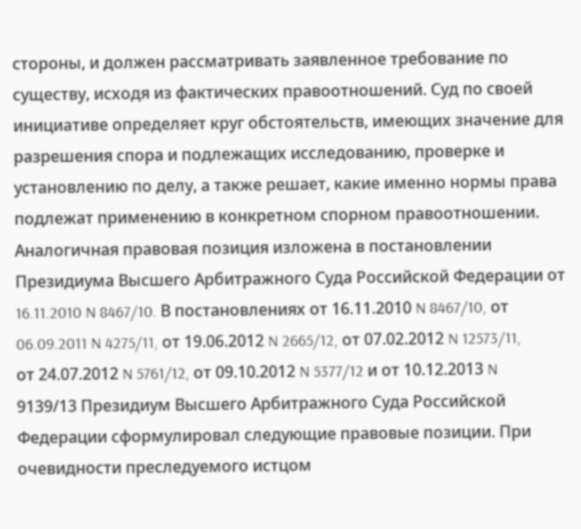стороны, и должен рассматривать заявленное требование по существу, исходя из фактических правоотношений. Суд по своей инициативе определяет круг обстоятельств, имеющих значение для разрешения спора и подлежащих исследованию, проверке и установлению по делу, а также решает, какие именно нормы права подлежат применению в конкретном спорном правоотношении. Аналогичная правовая позиция изложена в постановлении Президиума Высшего Арбитражного Суда Российской Федерации от 16.11.2010 N 8467/10. В постановлениях от 16.11.2010 N 8467/10, от 06.09.2011 N 4275/11, от 19.06.2012 N 2665/12, от 07.02.2012 N 12573/11, от 24.07.2012 N 5761/12, от 09.10.2012 N 5377/12 и от 10.12.2013 N 9139/13 Президиум Высшего Арбитражного Суда Российской Федерации сформулировал следующие правовые позиции. При очевидности преследуемого истцом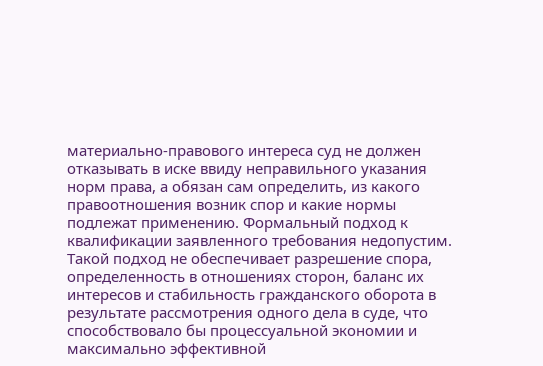материально-правового интереса суд не должен отказывать в иске ввиду неправильного указания норм права, а обязан сам определить, из какого правоотношения возник спор и какие нормы подлежат применению. Формальный подход к квалификации заявленного требования недопустим. Такой подход не обеспечивает разрешение спора, определенность в отношениях сторон, баланс их интересов и стабильность гражданского оборота в результате рассмотрения одного дела в суде, что способствовало бы процессуальной экономии и максимально эффективной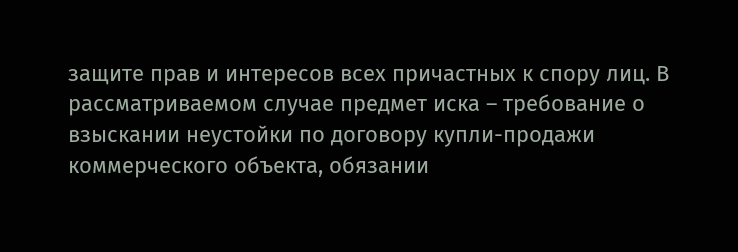защите прав и интересов всех причастных к спору лиц. В рассматриваемом случае предмет иска – требование о взыскании неустойки по договору купли-продажи коммерческого объекта, обязании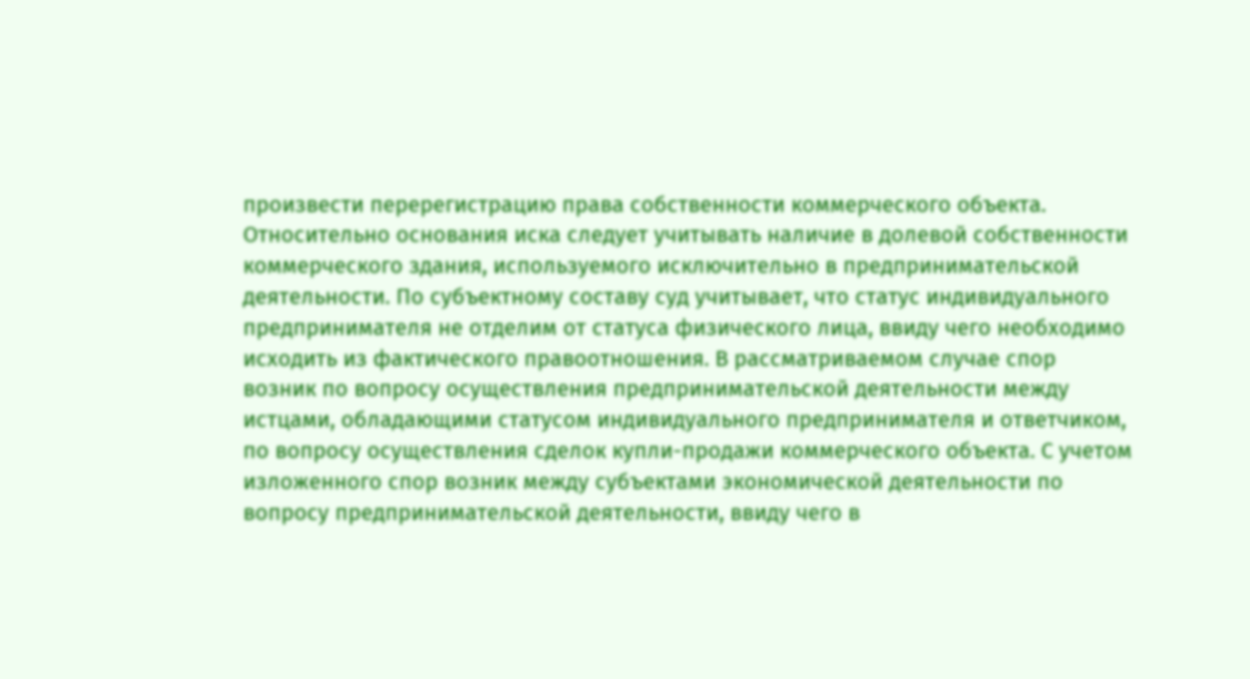произвести перерегистрацию права собственности коммерческого объекта. Относительно основания иска следует учитывать наличие в долевой собственности коммерческого здания, используемого исключительно в предпринимательской деятельности. По субъектному составу суд учитывает, что статус индивидуального предпринимателя не отделим от статуса физического лица, ввиду чего необходимо исходить из фактического правоотношения. В рассматриваемом случае спор возник по вопросу осуществления предпринимательской деятельности между истцами, обладающими статусом индивидуального предпринимателя и ответчиком, по вопросу осуществления сделок купли-продажи коммерческого объекта. С учетом изложенного спор возник между субъектами экономической деятельности по вопросу предпринимательской деятельности, ввиду чего в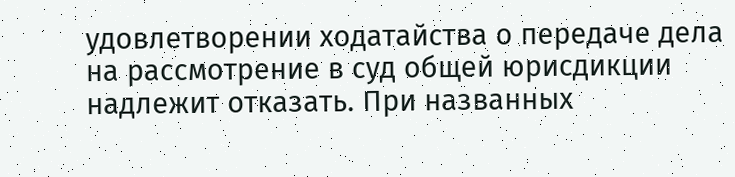удовлетворении ходатайства о передаче дела на рассмотрение в суд общей юрисдикции надлежит отказать. При названных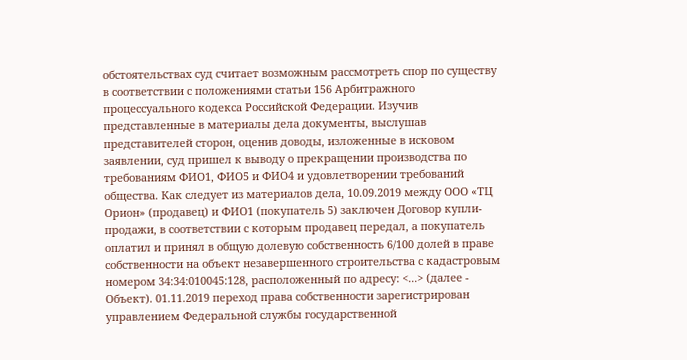обстоятельствах суд считает возможным рассмотреть спор по существу в соответствии с положениями статьи 156 Арбитражного процессуального кодекса Российской Федерации. Изучив представленные в материалы дела документы, выслушав представителей сторон, оценив доводы, изложенные в исковом заявлении, суд пришел к выводу о прекращении производства по требованиям ФИО1, ФИО5 и ФИО4 и удовлетворении требований общества. Как следует из материалов дела, 10.09.2019 между ООО «ТЦ Орион» (продавец) и ФИО1 (покупатель 5) заключен Договор купли-продажи, в соответствии с которым продавец передал, а покупатель оплатил и принял в общую долевую собственность 6/100 долей в праве собственности на объект незавершенного строительства с кадастровым номером 34:34:010045:128, расположенный по адресу: <...> (далее - Объект). 01.11.2019 переход права собственности зарегистрирован управлением Федеральной службы государственной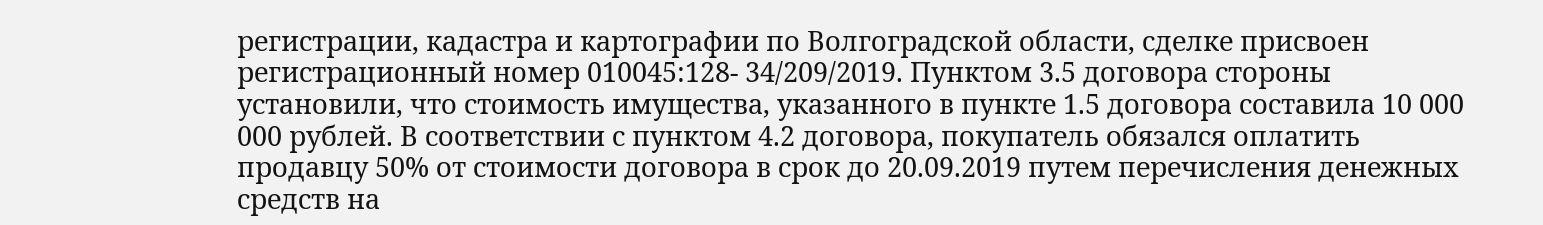регистрации, кадастра и картографии по Волгоградской области, сделке присвоен регистрационный номер 010045:128- 34/209/2019. Пунктом 3.5 договора стороны установили, что стоимость имущества, указанного в пункте 1.5 договора составила 10 000 000 рублей. В соответствии с пунктом 4.2 договора, покупатель обязался оплатить продавцу 50% от стоимости договора в срок до 20.09.2019 путем перечисления денежных средств на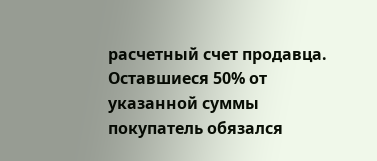расчетный счет продавца. Оставшиеся 50% от указанной суммы покупатель обязался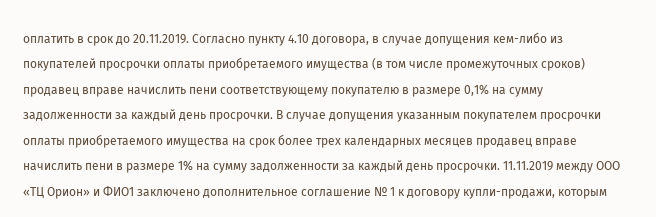оплатить в срок до 20.11.2019. Согласно пункту 4.10 договора, в случае допущения кем-либо из покупателей просрочки оплаты приобретаемого имущества (в том числе промежуточных сроков) продавец вправе начислить пени соответствующему покупателю в размере 0,1% на сумму задолженности за каждый день просрочки. В случае допущения указанным покупателем просрочки оплаты приобретаемого имущества на срок более трех календарных месяцев продавец вправе начислить пени в размере 1% на сумму задолженности за каждый день просрочки. 11.11.2019 между ООО «ТЦ Орион» и ФИО1 заключено дополнительное соглашение № 1 к договору купли-продажи, которым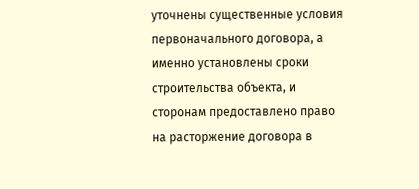уточнены существенные условия первоначального договора, а именно установлены сроки строительства объекта, и сторонам предоставлено право на расторжение договора в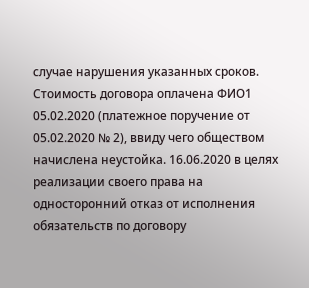случае нарушения указанных сроков. Стоимость договора оплачена ФИО1 05.02.2020 (платежное поручение от 05.02.2020 № 2), ввиду чего обществом начислена неустойка. 16.06.2020 в целях реализации своего права на односторонний отказ от исполнения обязательств по договору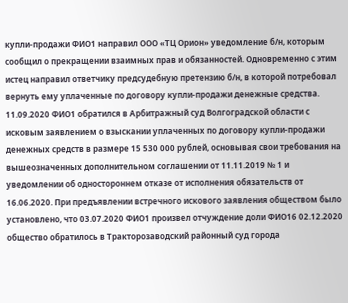купли-продажи ФИО1 направил ООО «ТЦ Орион» уведомление б/н, которым сообщил о прекращении взаимных прав и обязанностей. Одновременно с этим истец направил ответчику предсудебную претензию б/н, в которой потребовал вернуть ему уплаченные по договору купли-продажи денежные средства. 11.09.2020 ФИО1 обратился в Арбитражный суд Волгоградской области с исковым заявлением о взыскании уплаченных по договору купли-продажи денежных средств в размере 15 530 000 рублей, основывая свои требования на вышеозначенных дополнительном соглашении от 11.11.2019 № 1 и уведомлении об одностороннем отказе от исполнения обязательств от 16.06.2020. При предъявлении встречного искового заявления обществом было установлено, что 03.07.2020 ФИО1 произвел отчуждение доли ФИО16 02.12.2020 общество обратилось в Тракторозаводский районный суд города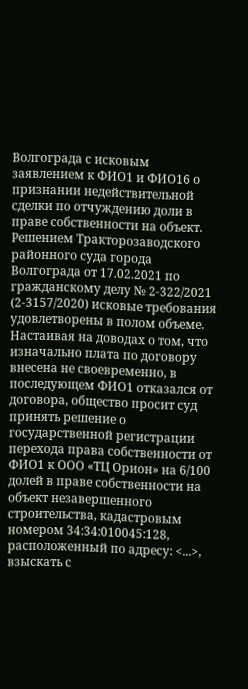Волгограда с исковым заявлением к ФИО1 и ФИО16 о признании недействительной сделки по отчуждению доли в праве собственности на объект. Решением Тракторозаводского районного суда города Волгограда от 17.02.2021 по гражданскому делу № 2-322/2021 (2-3157/2020) исковые требования удовлетворены в полом объеме. Настаивая на доводах о том, что изначально плата по договору внесена не своевременно, в последующем ФИО1 отказался от договора, общество просит суд принять решение о государственной регистрации перехода права собственности от ФИО1 к ООО «ТЦ Орион» на 6/100 долей в праве собственности на объект незавершенного строительства, кадастровым номером 34:34:010045:128, расположенный по адресу: <...>, взыскать с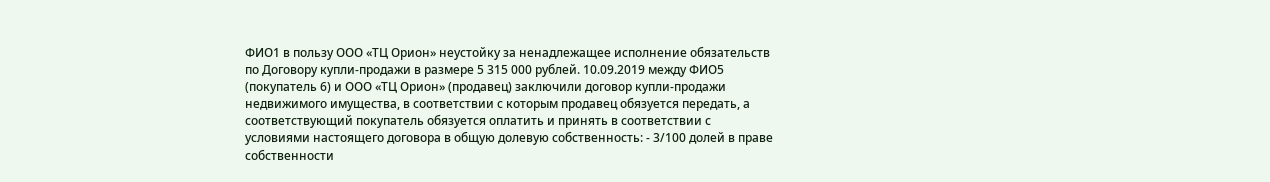ФИО1 в пользу ООО «ТЦ Орион» неустойку за ненадлежащее исполнение обязательств по Договору купли-продажи в размере 5 315 000 рублей. 10.09.2019 между ФИО5 (покупатель 6) и ООО «ТЦ Орион» (продавец) заключили договор купли-продажи недвижимого имущества, в соответствии с которым продавец обязуется передать, а соответствующий покупатель обязуется оплатить и принять в соответствии с условиями настоящего договора в общую долевую собственность: - 3/100 долей в праве собственности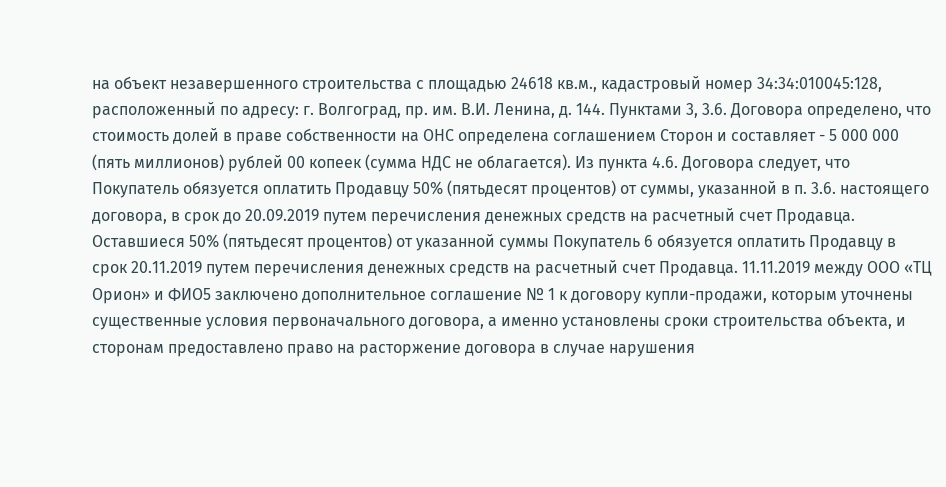на объект незавершенного строительства с площадью 24618 кв.м., кадастровый номер 34:34:010045:128, расположенный по адресу: г. Волгоград, пp. им. В.И. Ленина, д. 144. Пунктами 3, 3.6. Договора определено, что стоимость долей в праве собственности на ОНС определена соглашением Сторон и составляет - 5 000 000 (пять миллионов) рублей 00 копеек (сумма НДС не облагается). Из пункта 4.6. Договора следует, что Покупатель обязуется оплатить Продавцу 50% (пятьдесят процентов) от суммы, указанной в п. 3.6. настоящего договора, в срок до 20.09.2019 путем перечисления денежных средств на расчетный счет Продавца. Оставшиеся 50% (пятьдесят процентов) от указанной суммы Покупатель 6 обязуется оплатить Продавцу в срок 20.11.2019 путем перечисления денежных средств на расчетный счет Продавца. 11.11.2019 между ООО «ТЦ Орион» и ФИО5 заключено дополнительное соглашение № 1 к договору купли-продажи, которым уточнены существенные условия первоначального договора, а именно установлены сроки строительства объекта, и сторонам предоставлено право на расторжение договора в случае нарушения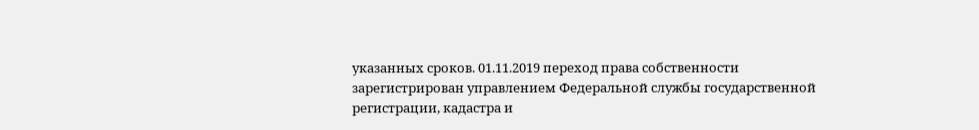указанных сроков. 01.11.2019 переход права собственности зарегистрирован управлением Федеральной службы государственной регистрации, кадастра и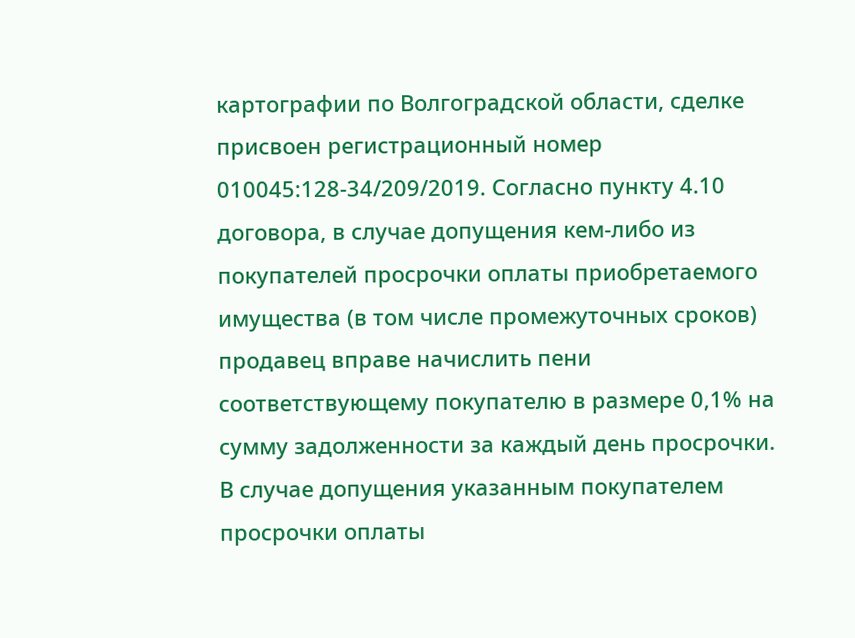картографии по Волгоградской области, сделке присвоен регистрационный номер 010045:128-34/209/2019. Согласно пункту 4.10 договора, в случае допущения кем-либо из покупателей просрочки оплаты приобретаемого имущества (в том числе промежуточных сроков) продавец вправе начислить пени соответствующему покупателю в размере 0,1% на сумму задолженности за каждый день просрочки. В случае допущения указанным покупателем просрочки оплаты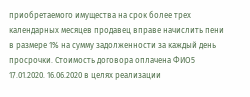приобретаемого имущества на срок более трех календарных месяцев продавец вправе начислить пени в размере 1% на сумму задолженности за каждый день просрочки. Стоимость договора оплачена ФИО5 17.01.2020. 16.06.2020 в целях реализации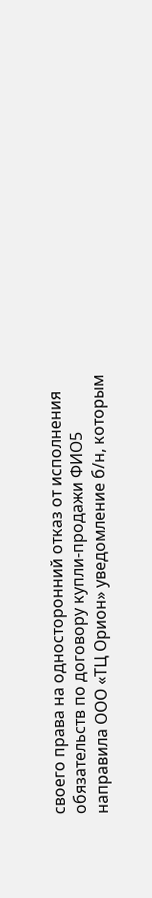своего права на односторонний отказ от исполнения обязательств по договору купли-продажи ФИО5 направила ООО «ТЦ Орион» уведомление б/н, которым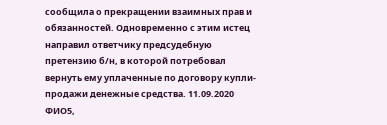сообщила о прекращении взаимных прав и обязанностей. Одновременно с этим истец направил ответчику предсудебную претензию б/н, в которой потребовал вернуть ему уплаченные по договору купли-продажи денежные средства. 11.09.2020 ФИО5,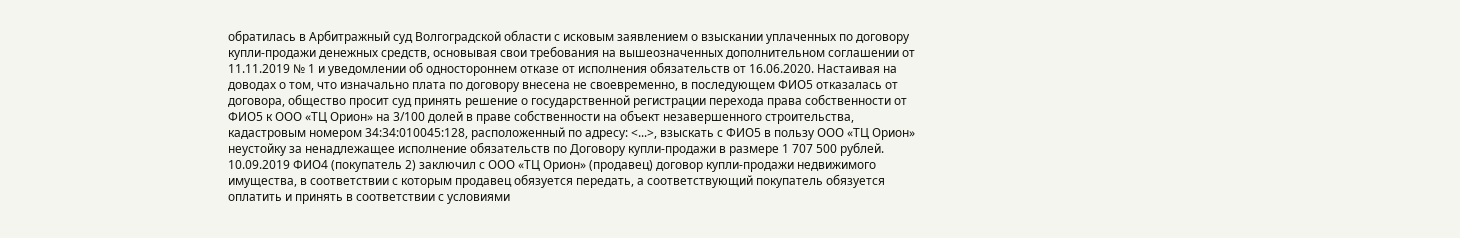обратилась в Арбитражный суд Волгоградской области с исковым заявлением о взыскании уплаченных по договору купли-продажи денежных средств, основывая свои требования на вышеозначенных дополнительном соглашении от 11.11.2019 № 1 и уведомлении об одностороннем отказе от исполнения обязательств от 16.06.2020. Настаивая на доводах о том, что изначально плата по договору внесена не своевременно, в последующем ФИО5 отказалась от договора, общество просит суд принять решение о государственной регистрации перехода права собственности от ФИО5 к ООО «ТЦ Орион» на 3/100 долей в праве собственности на объект незавершенного строительства, кадастровым номером 34:34:010045:128, расположенный по адресу: <...>, взыскать с ФИО5 в пользу ООО «ТЦ Орион» неустойку за ненадлежащее исполнение обязательств по Договору купли-продажи в размере 1 707 500 рублей. 10.09.2019 ФИО4 (покупатель 2) заключил с ООО «ТЦ Орион» (продавец) договор купли-продажи недвижимого имущества, в соответствии с которым продавец обязуется передать, а соответствующий покупатель обязуется оплатить и принять в соответствии с условиями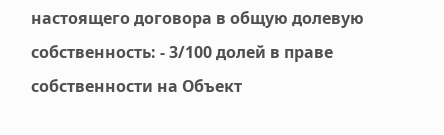настоящего договора в общую долевую собственность: - 3/100 долей в праве собственности на Объект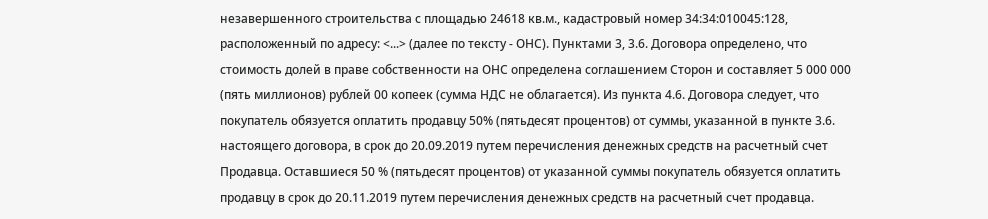незавершенного строительства с площадью 24618 кв.м., кадастровый номер 34:34:010045:128, расположенный по адресу: <...> (далее по тексту - ОНС). Пунктами 3, 3.6. Договора определено, что стоимость долей в праве собственности на ОНС определена соглашением Сторон и составляет 5 000 000 (пять миллионов) рублей 00 копеек (сумма НДС не облагается). Из пункта 4.6. Договора следует, что покупатель обязуется оплатить продавцу 50% (пятьдесят процентов) от суммы, указанной в пункте 3.6. настоящего договора, в срок до 20.09.2019 путем перечисления денежных средств на расчетный счет Продавца. Оставшиеся 50 % (пятьдесят процентов) от указанной суммы покупатель обязуется оплатить продавцу в срок до 20.11.2019 путем перечисления денежных средств на расчетный счет продавца.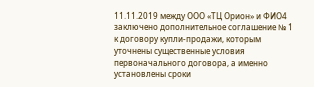11.11.2019 между ООО «ТЦ Орион» и ФИО4 заключено дополнительное соглашение № 1 к договору купли-продажи, которым уточнены существенные условия первоначального договора, а именно установлены сроки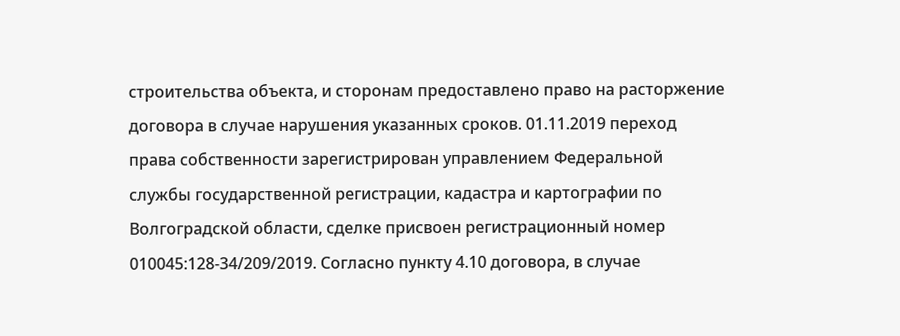строительства объекта, и сторонам предоставлено право на расторжение договора в случае нарушения указанных сроков. 01.11.2019 переход права собственности зарегистрирован управлением Федеральной службы государственной регистрации, кадастра и картографии по Волгоградской области, сделке присвоен регистрационный номер 010045:128-34/209/2019. Согласно пункту 4.10 договора, в случае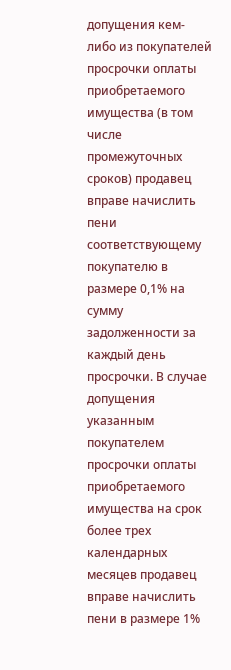допущения кем-либо из покупателей просрочки оплаты приобретаемого имущества (в том числе промежуточных сроков) продавец вправе начислить пени соответствующему покупателю в размере 0,1% на сумму задолженности за каждый день просрочки. В случае допущения указанным покупателем просрочки оплаты приобретаемого имущества на срок более трех календарных месяцев продавец вправе начислить пени в размере 1%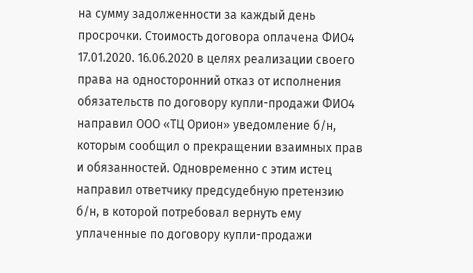на сумму задолженности за каждый день просрочки. Стоимость договора оплачена ФИО4 17.01.2020. 16.06.2020 в целях реализации своего права на односторонний отказ от исполнения обязательств по договору купли-продажи ФИО4 направил ООО «ТЦ Орион» уведомление б/н, которым сообщил о прекращении взаимных прав и обязанностей. Одновременно с этим истец направил ответчику предсудебную претензию б/н, в которой потребовал вернуть ему уплаченные по договору купли-продажи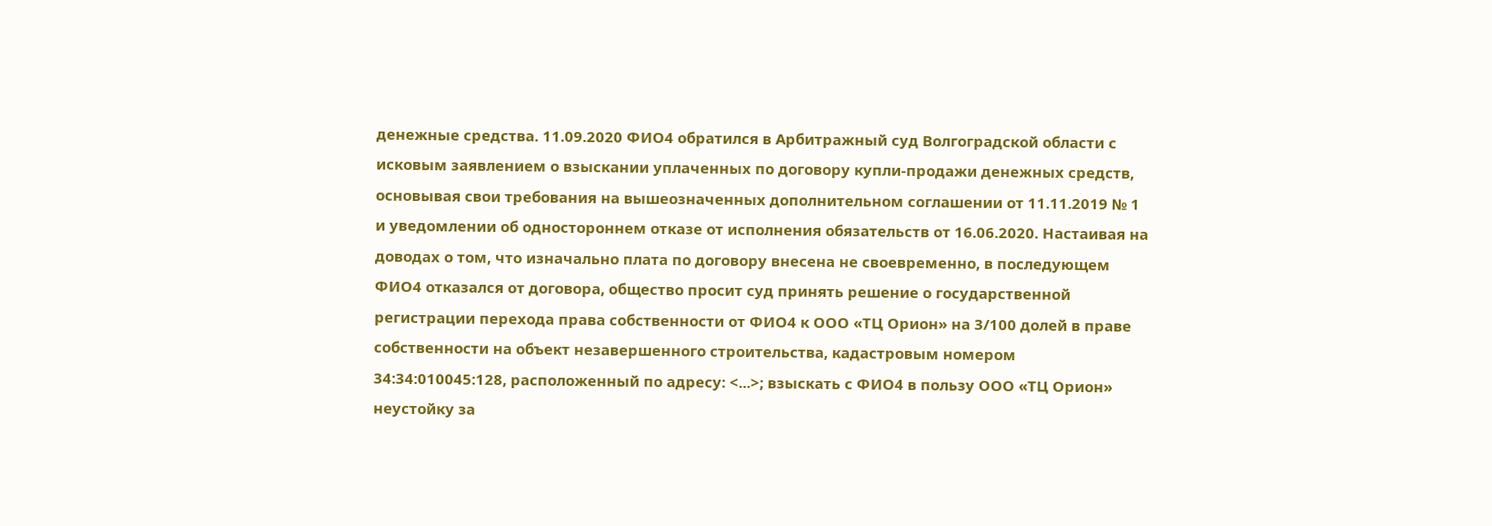денежные средства. 11.09.2020 ФИО4 обратился в Арбитражный суд Волгоградской области с исковым заявлением о взыскании уплаченных по договору купли-продажи денежных средств, основывая свои требования на вышеозначенных дополнительном соглашении от 11.11.2019 № 1 и уведомлении об одностороннем отказе от исполнения обязательств от 16.06.2020. Настаивая на доводах о том, что изначально плата по договору внесена не своевременно, в последующем ФИО4 отказался от договора, общество просит суд принять решение о государственной регистрации перехода права собственности от ФИО4 к ООО «ТЦ Орион» на 3/100 долей в праве собственности на объект незавершенного строительства, кадастровым номером 34:34:010045:128, расположенный по адресу: <...>; взыскать с ФИО4 в пользу ООО «ТЦ Орион» неустойку за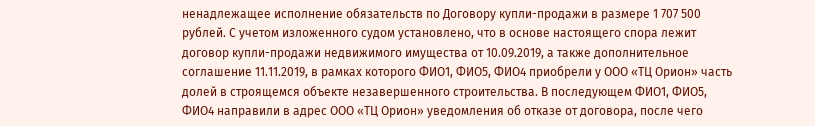ненадлежащее исполнение обязательств по Договору купли-продажи в размере 1 707 500 рублей. С учетом изложенного судом установлено, что в основе настоящего спора лежит договор купли-продажи недвижимого имущества от 10.09.2019, а также дополнительное соглашение 11.11.2019, в рамках которого ФИО1, ФИО5, ФИО4 приобрели у ООО «ТЦ Орион» часть долей в строящемся объекте незавершенного строительства. В последующем ФИО1, ФИО5, ФИО4 направили в адрес ООО «ТЦ Орион» уведомления об отказе от договора, после чего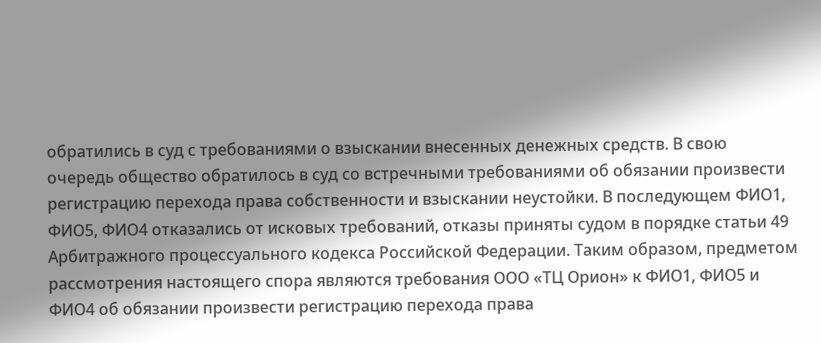обратились в суд с требованиями о взыскании внесенных денежных средств. В свою очередь общество обратилось в суд со встречными требованиями об обязании произвести регистрацию перехода права собственности и взыскании неустойки. В последующем ФИО1, ФИО5, ФИО4 отказались от исковых требований, отказы приняты судом в порядке статьи 49 Арбитражного процессуального кодекса Российской Федерации. Таким образом, предметом рассмотрения настоящего спора являются требования ООО «ТЦ Орион» к ФИО1, ФИО5 и ФИО4 об обязании произвести регистрацию перехода права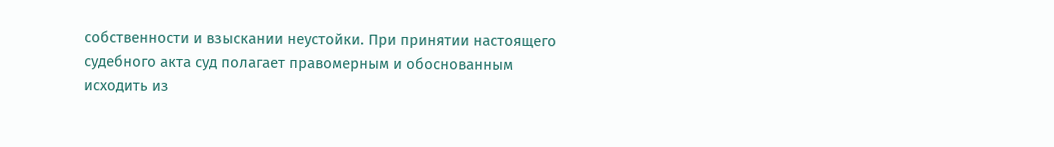собственности и взыскании неустойки. При принятии настоящего судебного акта суд полагает правомерным и обоснованным исходить из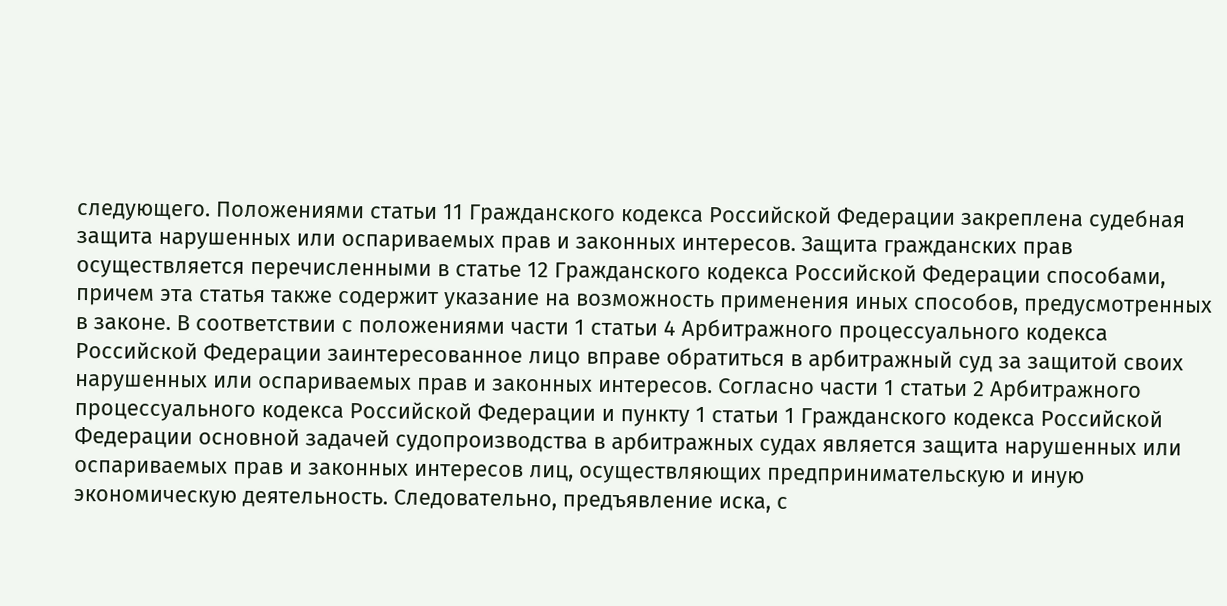следующего. Положениями статьи 11 Гражданского кодекса Российской Федерации закреплена судебная защита нарушенных или оспариваемых прав и законных интересов. Защита гражданских прав осуществляется перечисленными в статье 12 Гражданского кодекса Российской Федерации способами, причем эта статья также содержит указание на возможность применения иных способов, предусмотренных в законе. В соответствии с положениями части 1 статьи 4 Арбитражного процессуального кодекса Российской Федерации заинтересованное лицо вправе обратиться в арбитражный суд за защитой своих нарушенных или оспариваемых прав и законных интересов. Согласно части 1 статьи 2 Арбитражного процессуального кодекса Российской Федерации и пункту 1 статьи 1 Гражданского кодекса Российской Федерации основной задачей судопроизводства в арбитражных судах является защита нарушенных или оспариваемых прав и законных интересов лиц, осуществляющих предпринимательскую и иную экономическую деятельность. Следовательно, предъявление иска, с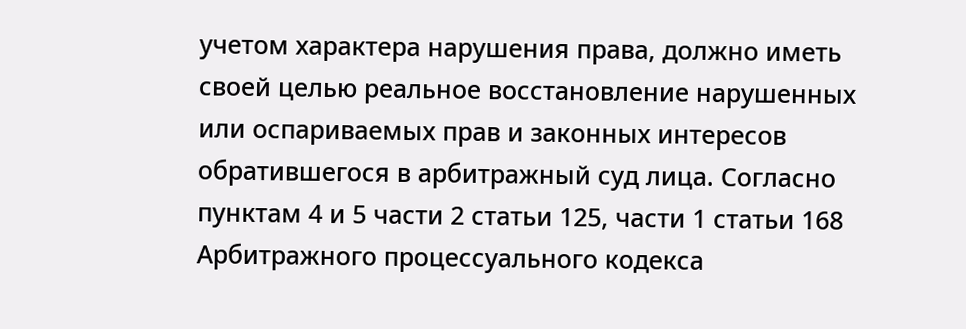учетом характера нарушения права, должно иметь своей целью реальное восстановление нарушенных или оспариваемых прав и законных интересов обратившегося в арбитражный суд лица. Согласно пунктам 4 и 5 части 2 статьи 125, части 1 статьи 168 Арбитражного процессуального кодекса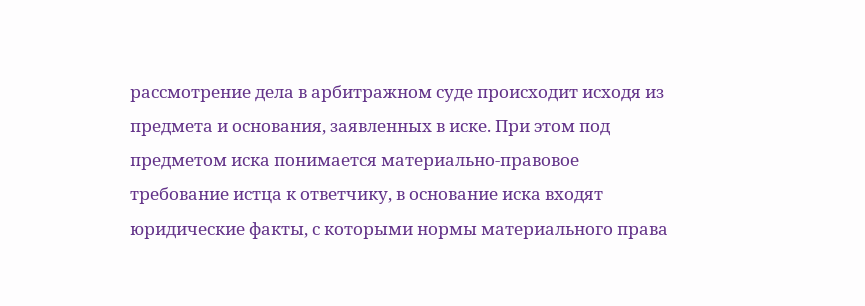рассмотрение дела в арбитражном суде происходит исходя из предмета и основания, заявленных в иске. При этом под предметом иска понимается материально-правовое требование истца к ответчику, в основание иска входят юридические факты, с которыми нормы материального права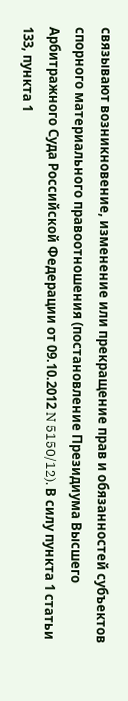связывают возникновение, изменение или прекращение прав и обязанностей субъектов спорного материального правоотношения (постановление Президиума Высшего Арбитражного Суда Российской Федерации от 09.10.2012 N 5150/12). В силу пункта 1 статьи 133, пункта 1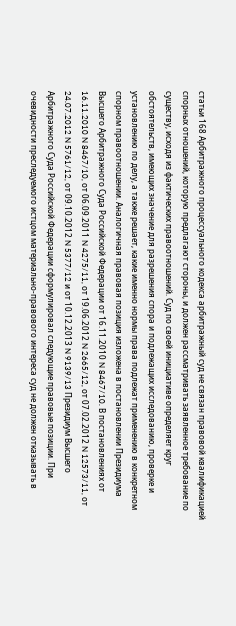статьи 168 Арбитражного процессуального кодекса арбитражный суд не связан правовой квалификацией спорных отношений, которую предлагают стороны, и должен рассматривать заявленное требование по существу, исходя из фактических правоотношений. Суд по своей инициативе определяет круг обстоятельств, имеющих значение для разрешения спора и подлежащих исследованию, проверке и установлению по делу, а также решает, какие именно нормы права подлежат применению в конкретном спорном правоотношении. Аналогичная правовая позиция изложена в постановлении Президиума Высшего Арбитражного Суда Российской Федерации от 16.11.2010 N 8467/10. В постановлениях от 16.11.2010 N 8467/10, от 06.09.2011 N 4275/11, от 19.06.2012 N 2665/12, от 07.02.2012 N 12573/11, от 24.07.2012 N 5761/12, от 09.10.2012 N 5377/12 и от 10.12.2013 N 9139/13 Президиум Высшего Арбитражного Суда Российской Федерации сформулировал следующие правовые позиции. При очевидности преследуемого истцом материально-правового интереса суд не должен отказывать в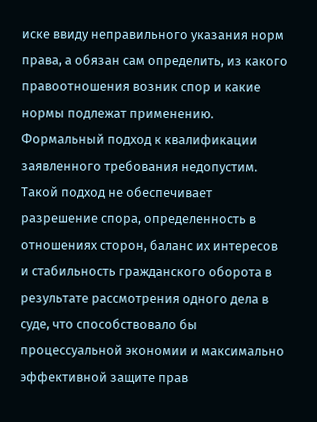иске ввиду неправильного указания норм права, а обязан сам определить, из какого правоотношения возник спор и какие нормы подлежат применению. Формальный подход к квалификации заявленного требования недопустим. Такой подход не обеспечивает разрешение спора, определенность в отношениях сторон, баланс их интересов и стабильность гражданского оборота в результате рассмотрения одного дела в суде, что способствовало бы процессуальной экономии и максимально эффективной защите прав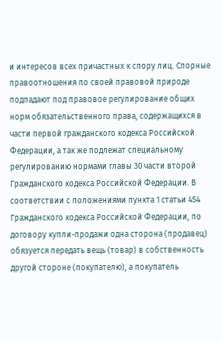и интересов всех причастных к спору лиц. Спорные правоотношения по своей правовой природе подпадают под правовое регулирование общих норм обязательственного права, содержащихся в части первой гражданского кодекса Российской Федерации, а так же подлежат специальному регулированию нормами главы 30 части второй Гражданского кодекса Российской Федерации. В соответствии с положениями пункта 1 статьи 454 Гражданского кодекса Российской Федерации, по договору купли-продажи одна сторона (продавец) обязуется передать вещь (товар) в собственность другой стороне (покупателю), а покупатель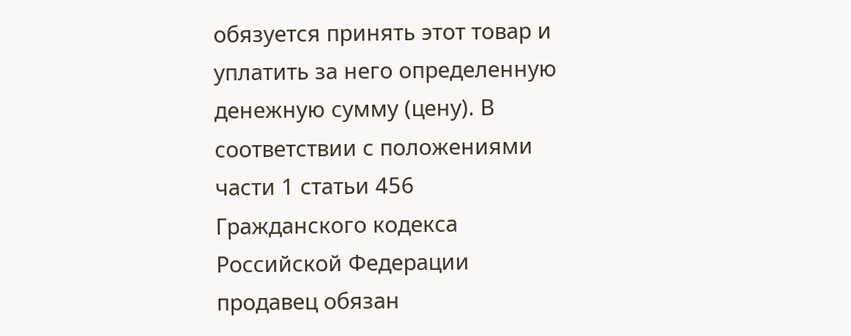обязуется принять этот товар и уплатить за него определенную денежную сумму (цену). В соответствии с положениями части 1 статьи 456 Гражданского кодекса Российской Федерации продавец обязан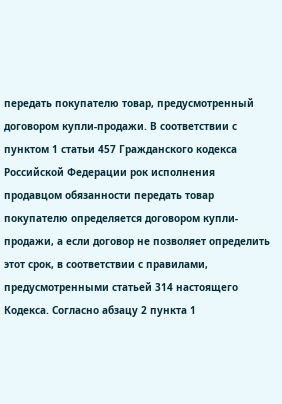передать покупателю товар, предусмотренный договором купли-продажи. В соответствии с пунктом 1 статьи 457 Гражданского кодекса Российской Федерации рок исполнения продавцом обязанности передать товар покупателю определяется договором купли-продажи, а если договор не позволяет определить этот срок, в соответствии с правилами, предусмотренными статьей 314 настоящего Кодекса. Согласно абзацу 2 пункта 1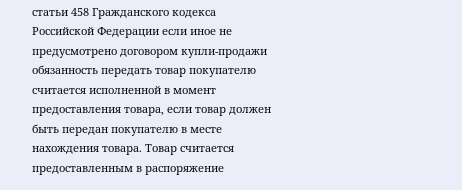статьи 458 Гражданского кодекса Российской Федерации если иное не предусмотрено договором купли-продажи обязанность передать товар покупателю считается исполненной в момент предоставления товара, если товар должен быть передан покупателю в месте нахождения товара. Товар считается предоставленным в распоряжение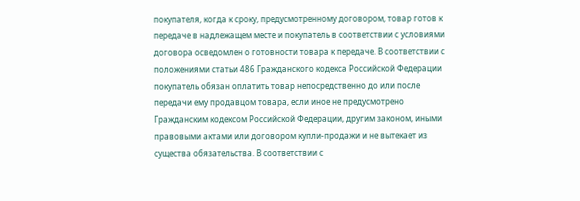покупателя, когда к сроку, предусмотренному договором, товар готов к передаче в надлежащем месте и покупатель в соответствии с условиями договора осведомлен о готовности товара к передаче. В соответствии с положениями статьи 486 Гражданского кодекса Российской Федерации покупатель обязан оплатить товар непосредственно до или после передачи ему продавцом товара, если иное не предусмотрено Гражданским кодексом Российской Федерации, другим законом, иными правовыми актами или договором купли-продажи и не вытекает из существа обязательства. В соответствии с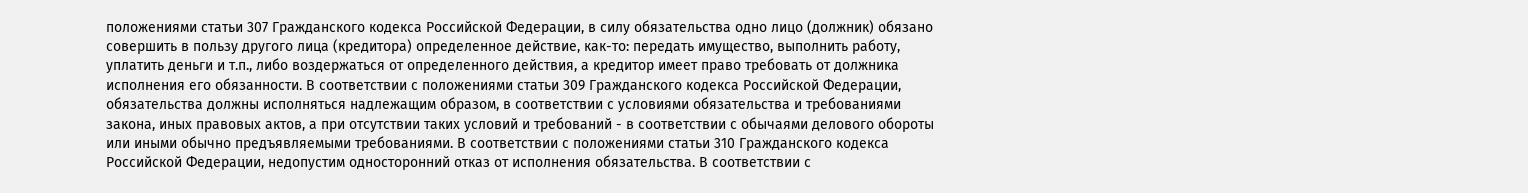положениями статьи 307 Гражданского кодекса Российской Федерации, в силу обязательства одно лицо (должник) обязано совершить в пользу другого лица (кредитора) определенное действие, как-то: передать имущество, выполнить работу, уплатить деньги и т.п., либо воздержаться от определенного действия, а кредитор имеет право требовать от должника исполнения его обязанности. В соответствии с положениями статьи 309 Гражданского кодекса Российской Федерации, обязательства должны исполняться надлежащим образом, в соответствии с условиями обязательства и требованиями закона, иных правовых актов, а при отсутствии таких условий и требований - в соответствии с обычаями делового обороты или иными обычно предъявляемыми требованиями. В соответствии с положениями статьи 310 Гражданского кодекса Российской Федерации, недопустим односторонний отказ от исполнения обязательства. В соответствии с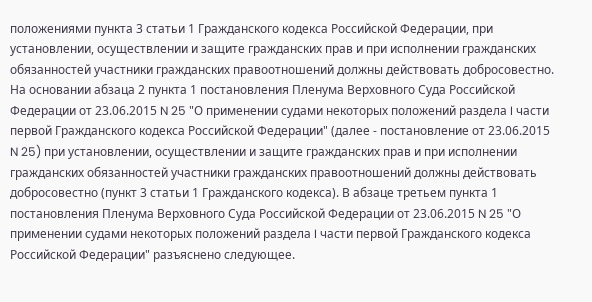положениями пункта 3 статьи 1 Гражданского кодекса Российской Федерации, при установлении, осуществлении и защите гражданских прав и при исполнении гражданских обязанностей участники гражданских правоотношений должны действовать добросовестно. На основании абзаца 2 пункта 1 постановления Пленума Верховного Суда Российской Федерации от 23.06.2015 N 25 "О применении судами некоторых положений раздела I части первой Гражданского кодекса Российской Федерации" (далее - постановление от 23.06.2015 N 25) при установлении, осуществлении и защите гражданских прав и при исполнении гражданских обязанностей участники гражданских правоотношений должны действовать добросовестно (пункт 3 статьи 1 Гражданского кодекса). В абзаце третьем пункта 1 постановления Пленума Верховного Суда Российской Федерации от 23.06.2015 N 25 "О применении судами некоторых положений раздела I части первой Гражданского кодекса Российской Федерации" разъяснено следующее.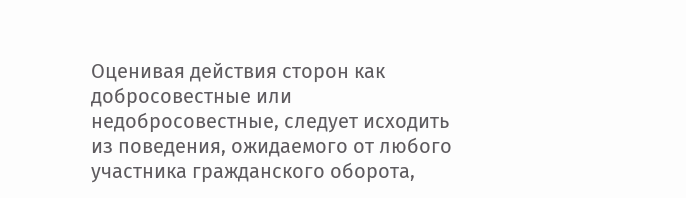Оценивая действия сторон как добросовестные или недобросовестные, следует исходить из поведения, ожидаемого от любого участника гражданского оборота,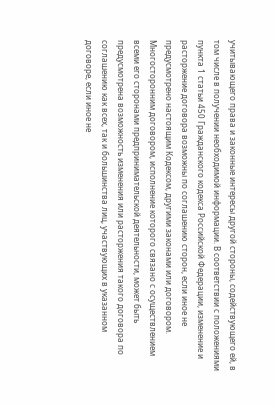учитывающего права и законные интересы другой стороны, содействующего ей, в том числе в получении необходимой информации. В соответствии с положениями пункта 1 статьи 450 Гражданского кодекса Российской Федерации, изменение и расторжение договора возможны по соглашению сторон, если иное не предусмотрено настоящим Кодексом, другими законами или договором. Многосторонним договором, исполнение которого связано с осуществлением всеми его сторонами предпринимательской деятельности, может быть предусмотрена возможность изменения или расторжения такого договора по соглашению как всех, так и большинства лиц, участвующих в указанном договоре, если иное не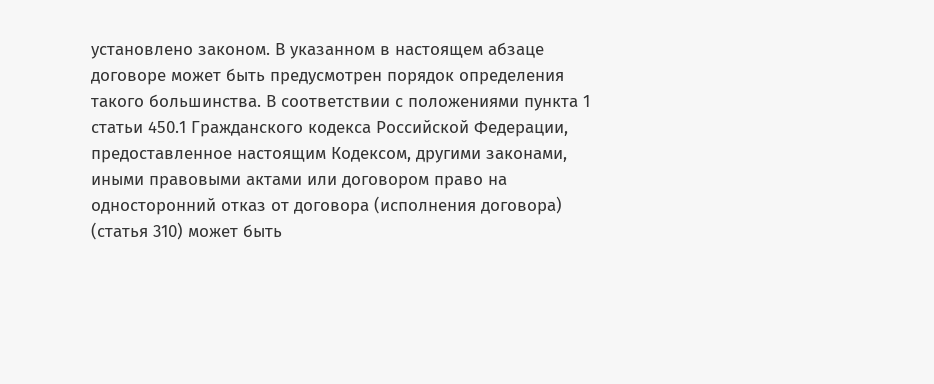установлено законом. В указанном в настоящем абзаце договоре может быть предусмотрен порядок определения такого большинства. В соответствии с положениями пункта 1 статьи 450.1 Гражданского кодекса Российской Федерации, предоставленное настоящим Кодексом, другими законами, иными правовыми актами или договором право на односторонний отказ от договора (исполнения договора) (статья 310) может быть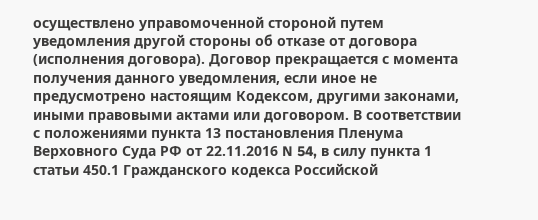осуществлено управомоченной стороной путем уведомления другой стороны об отказе от договора (исполнения договора). Договор прекращается с момента получения данного уведомления, если иное не предусмотрено настоящим Кодексом, другими законами, иными правовыми актами или договором. В соответствии с положениями пункта 13 постановления Пленума Верховного Суда РФ от 22.11.2016 N 54, в силу пункта 1 статьи 450.1 Гражданского кодекса Российской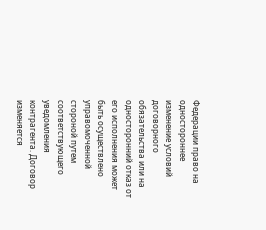Федерации право на одностороннее изменение условий договорного обязательства или на односторонний отказ от его исполнения может быть осуществлено управомоченной стороной путем соответствующего уведомления контрагента. Договор изменяется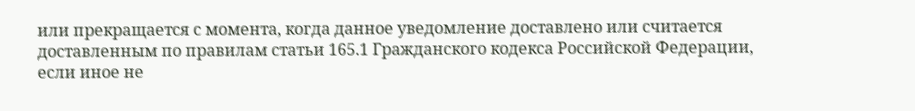или прекращается с момента, когда данное уведомление доставлено или считается доставленным по правилам статьи 165.1 Гражданского кодекса Российской Федерации, если иное не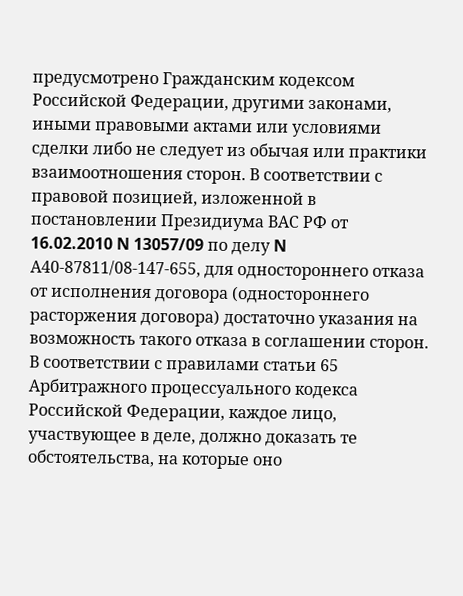предусмотрено Гражданским кодексом Российской Федерации, другими законами, иными правовыми актами или условиями сделки либо не следует из обычая или практики взаимоотношения сторон. В соответствии с правовой позицией, изложенной в постановлении Президиума ВАС РФ от 16.02.2010 N 13057/09 по делу N А40-87811/08-147-655, для одностороннего отказа от исполнения договора (одностороннего расторжения договора) достаточно указания на возможность такого отказа в соглашении сторон. В соответствии с правилами статьи 65 Арбитражного процессуального кодекса Российской Федерации, каждое лицо, участвующее в деле, должно доказать те обстоятельства, на которые оно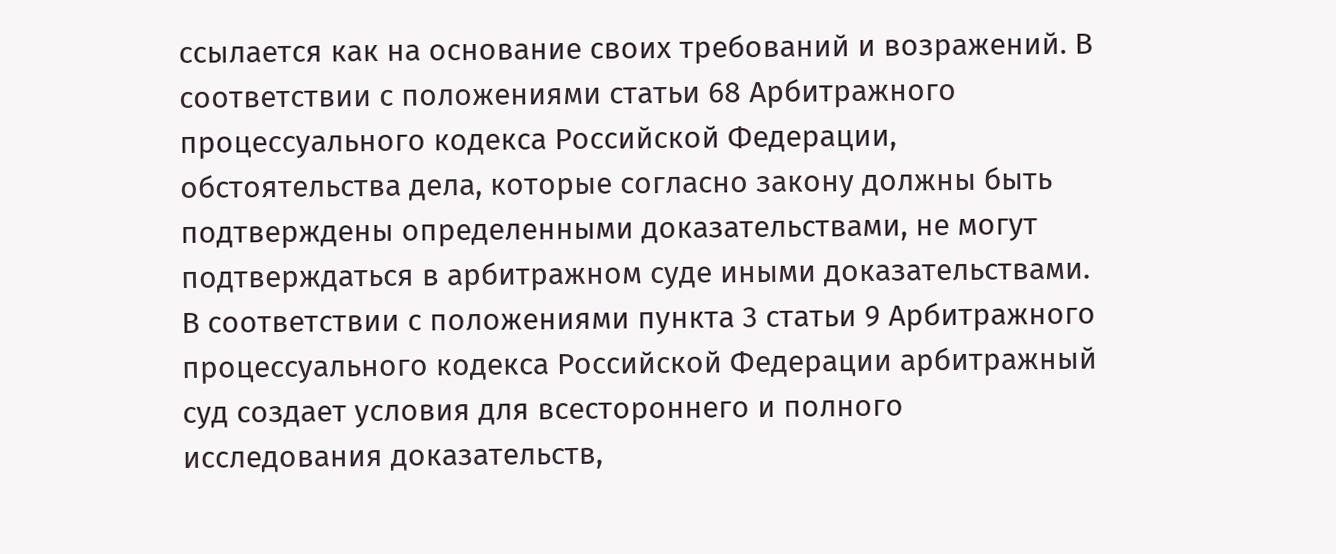ссылается как на основание своих требований и возражений. В соответствии с положениями статьи 68 Арбитражного процессуального кодекса Российской Федерации, обстоятельства дела, которые согласно закону должны быть подтверждены определенными доказательствами, не могут подтверждаться в арбитражном суде иными доказательствами. В соответствии с положениями пункта 3 статьи 9 Арбитражного процессуального кодекса Российской Федерации арбитражный суд создает условия для всестороннего и полного исследования доказательств,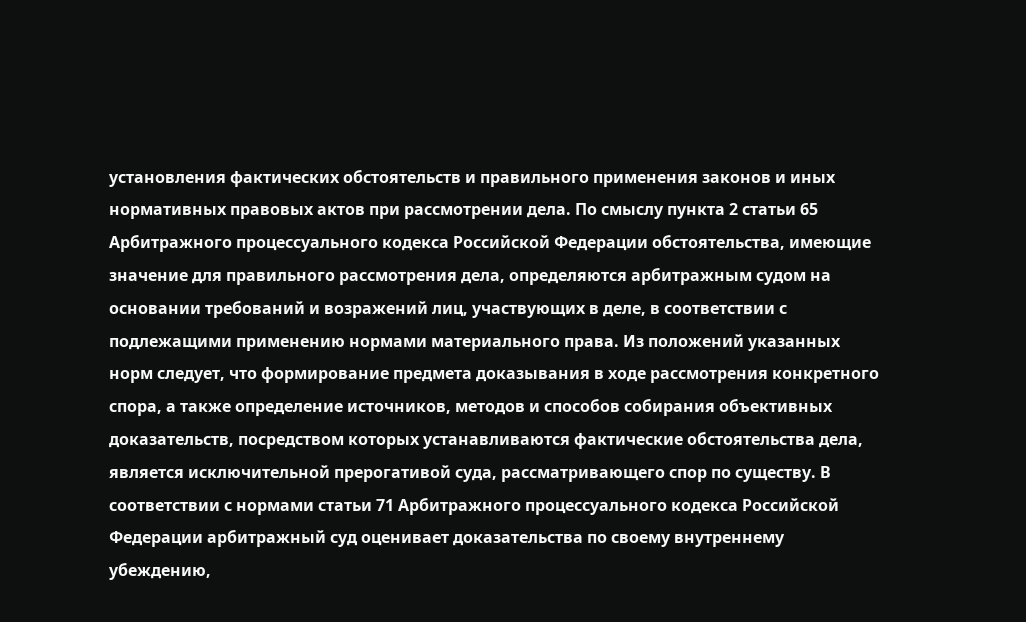установления фактических обстоятельств и правильного применения законов и иных нормативных правовых актов при рассмотрении дела. По смыслу пункта 2 статьи 65 Арбитражного процессуального кодекса Российской Федерации обстоятельства, имеющие значение для правильного рассмотрения дела, определяются арбитражным судом на основании требований и возражений лиц, участвующих в деле, в соответствии с подлежащими применению нормами материального права. Из положений указанных норм следует, что формирование предмета доказывания в ходе рассмотрения конкретного спора, а также определение источников, методов и способов собирания объективных доказательств, посредством которых устанавливаются фактические обстоятельства дела, является исключительной прерогативой суда, рассматривающего спор по существу. В соответствии с нормами статьи 71 Арбитражного процессуального кодекса Российской Федерации арбитражный суд оценивает доказательства по своему внутреннему убеждению,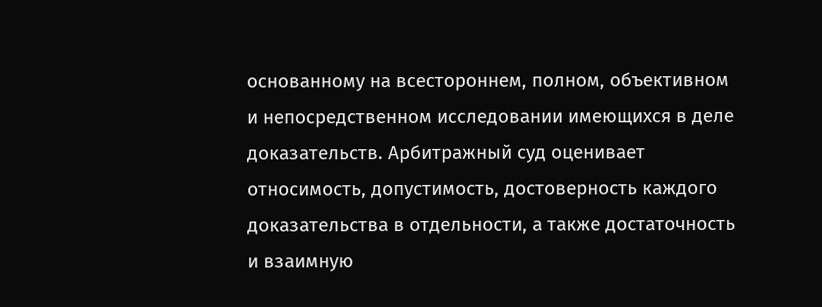основанному на всестороннем, полном, объективном и непосредственном исследовании имеющихся в деле доказательств. Арбитражный суд оценивает относимость, допустимость, достоверность каждого доказательства в отдельности, а также достаточность и взаимную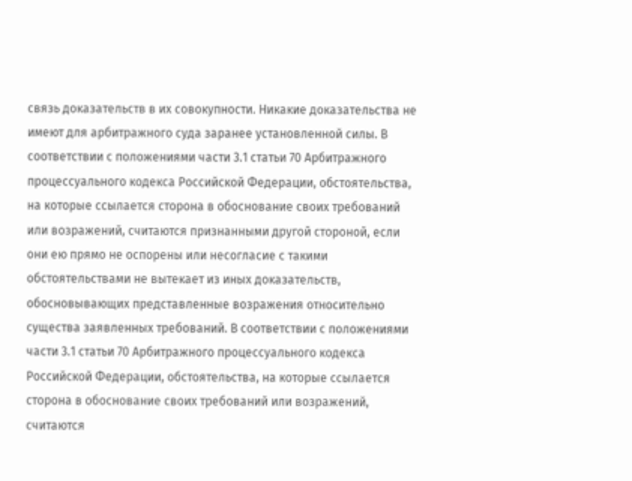связь доказательств в их совокупности. Никакие доказательства не имеют для арбитражного суда заранее установленной силы. В соответствии с положениями части 3.1 статьи 70 Арбитражного процессуального кодекса Российской Федерации, обстоятельства, на которые ссылается сторона в обоснование своих требований или возражений, считаются признанными другой стороной, если они ею прямо не оспорены или несогласие с такими обстоятельствами не вытекает из иных доказательств, обосновывающих представленные возражения относительно существа заявленных требований. В соответствии с положениями части 3.1 статьи 70 Арбитражного процессуального кодекса Российской Федерации, обстоятельства, на которые ссылается сторона в обоснование своих требований или возражений, считаются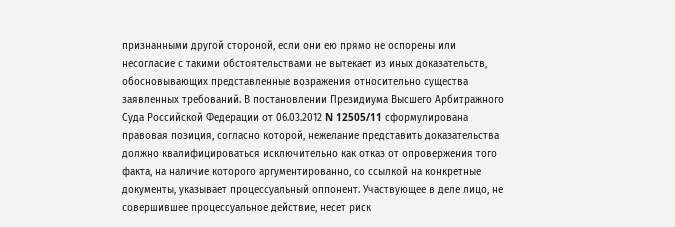признанными другой стороной, если они ею прямо не оспорены или несогласие с такими обстоятельствами не вытекает из иных доказательств, обосновывающих представленные возражения относительно существа заявленных требований. В постановлении Президиума Высшего Арбитражного Суда Российской Федерации от 06.03.2012 N 12505/11 сформулирована правовая позиция, согласно которой, нежелание представить доказательства должно квалифицироваться исключительно как отказ от опровержения того факта, на наличие которого аргументированно, со ссылкой на конкретные документы, указывает процессуальный оппонент. Участвующее в деле лицо, не совершившее процессуальное действие, несет риск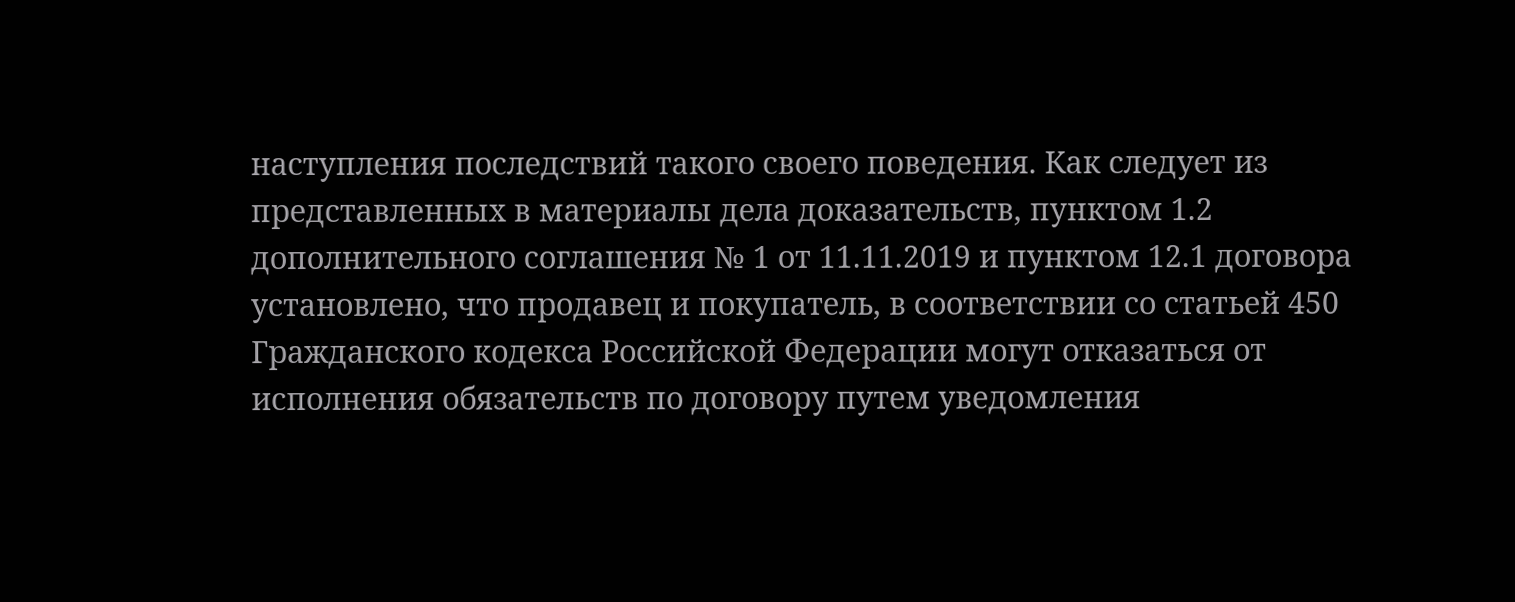наступления последствий такого своего поведения. Как следует из представленных в материалы дела доказательств, пунктом 1.2 дополнительного соглашения № 1 от 11.11.2019 и пунктом 12.1 договора установлено, что продавец и покупатель, в соответствии со статьей 450 Гражданского кодекса Российской Федерации могут отказаться от исполнения обязательств по договору путем уведомления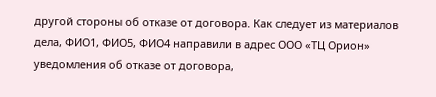другой стороны об отказе от договора. Как следует из материалов дела, ФИО1, ФИО5, ФИО4 направили в адрес ООО «ТЦ Орион» уведомления об отказе от договора,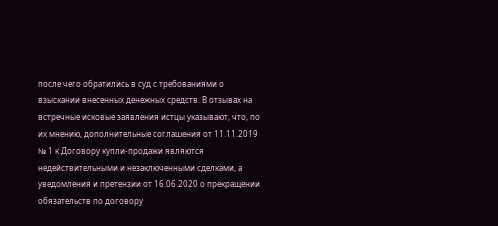после чего обратились в суд с требованиями о взыскании внесенных денежных средств. В отзывах на встречные исковые заявления истцы указывают, что, по их мнению, дополнительные соглашения от 11.11.2019 № 1 к Договору купли-продажи являются недействительными и незаключенными сделками, а уведомления и претензии от 16.06.2020 о прекращении обязательств по договору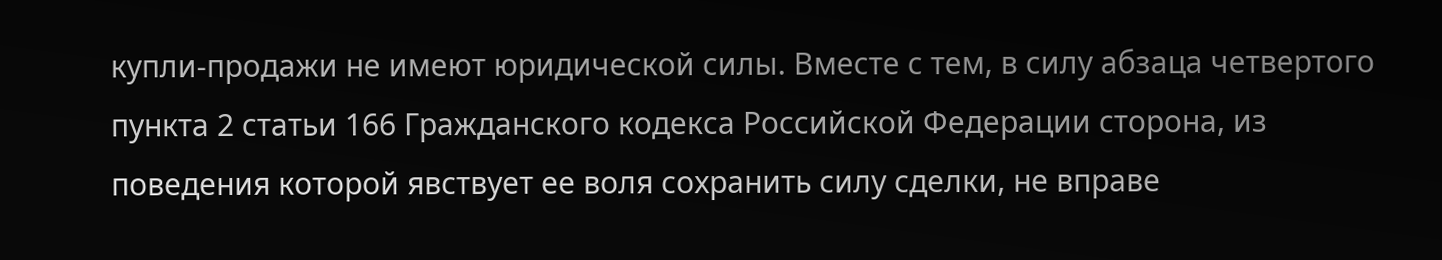купли-продажи не имеют юридической силы. Вместе с тем, в силу абзаца четвертого пункта 2 статьи 166 Гражданского кодекса Российской Федерации сторона, из поведения которой явствует ее воля сохранить силу сделки, не вправе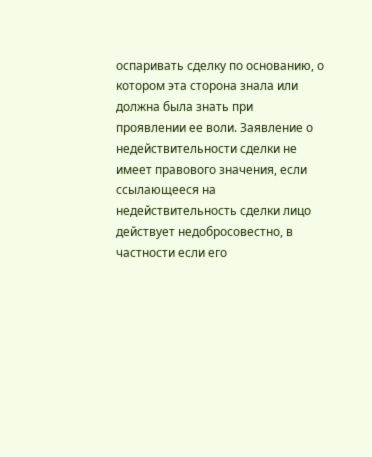оспаривать сделку по основанию, о котором эта сторона знала или должна была знать при проявлении ее воли. Заявление о недействительности сделки не имеет правового значения, если ссылающееся на недействительность сделки лицо действует недобросовестно, в частности если его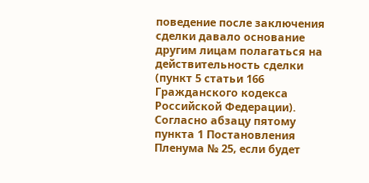поведение после заключения сделки давало основание другим лицам полагаться на действительность сделки (пункт 5 статьи 166 Гражданского кодекса Российской Федерации). Согласно абзацу пятому пункта 1 Постановления Пленума № 25, если будет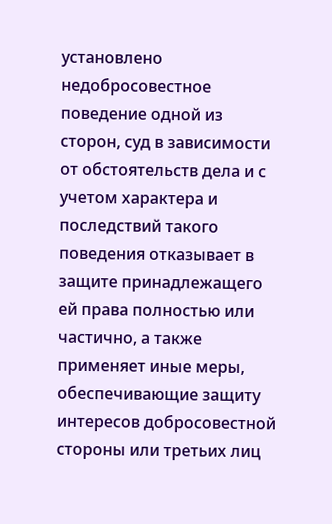установлено недобросовестное поведение одной из сторон, суд в зависимости от обстоятельств дела и с учетом характера и последствий такого поведения отказывает в защите принадлежащего ей права полностью или частично, а также применяет иные меры, обеспечивающие защиту интересов добросовестной стороны или третьих лиц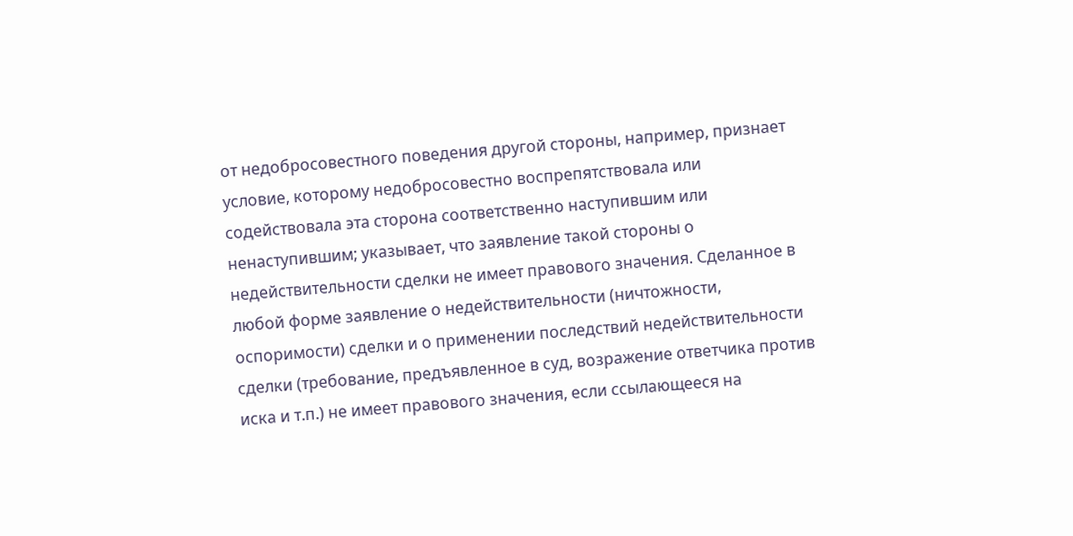от недобросовестного поведения другой стороны, например, признает условие, которому недобросовестно воспрепятствовала или содействовала эта сторона соответственно наступившим или ненаступившим; указывает, что заявление такой стороны о недействительности сделки не имеет правового значения. Сделанное в любой форме заявление о недействительности (ничтожности, оспоримости) сделки и о применении последствий недействительности сделки (требование, предъявленное в суд, возражение ответчика против иска и т.п.) не имеет правового значения, если ссылающееся на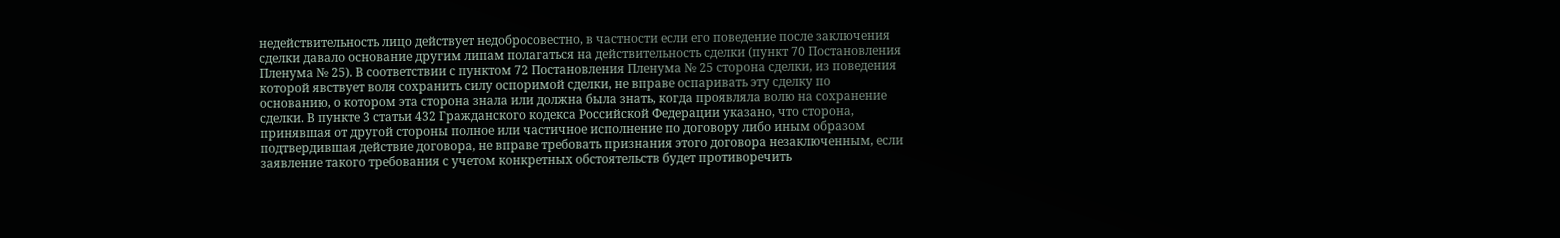недействительность лицо действует недобросовестно, в частности если его поведение после заключения сделки давало основание другим липам полагаться на действительность сделки (пункт 70 Постановления Пленума № 25). В соответствии с пунктом 72 Постановления Пленума № 25 сторона сделки, из поведения которой явствует воля сохранить силу оспоримой сделки, не вправе оспаривать эту сделку по основанию, о котором эта сторона знала или должна была знать, когда проявляла волю на сохранение сделки. В пункте 3 статьи 432 Гражданского кодекса Российской Федерации указано, что сторона, принявшая от другой стороны полное или частичное исполнение по договору либо иным образом подтвердившая действие договора, не вправе требовать признания этого договора незаключенным, если заявление такого требования с учетом конкретных обстоятельств будет противоречить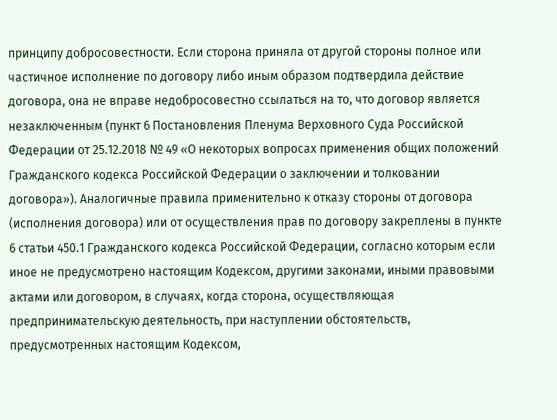принципу добросовестности. Если сторона приняла от другой стороны полное или частичное исполнение по договору либо иным образом подтвердила действие договора, она не вправе недобросовестно ссылаться на то, что договор является незаключенным (пункт 6 Постановления Пленума Верховного Суда Российской Федерации от 25.12.2018 № 49 «О некоторых вопросах применения общих положений Гражданского кодекса Российской Федерации о заключении и толковании договора»). Аналогичные правила применительно к отказу стороны от договора (исполнения договора) или от осуществления прав по договору закреплены в пункте 6 статьи 450.1 Гражданского кодекса Российской Федерации, согласно которым если иное не предусмотрено настоящим Кодексом, другими законами, иными правовыми актами или договором, в случаях, когда сторона, осуществляющая предпринимательскую деятельность, при наступлении обстоятельств, предусмотренных настоящим Кодексом,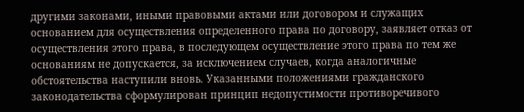другими законами, иными правовыми актами или договором и служащих основанием для осуществления определенного права по договору, заявляет отказ от осуществления этого права, в последующем осуществление этого права по тем же основаниям не допускается, за исключением случаев, когда аналогичные обстоятельства наступили вновь. Указанными положениями гражданского законодательства сформулирован принцип недопустимости противоречивого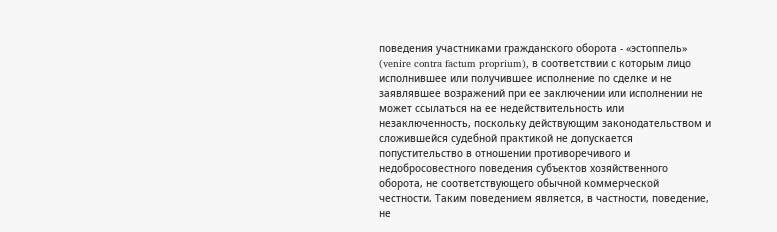поведения участниками гражданского оборота - «эстоппель» (venire contra factum proprium), в соответствии с которым лицо исполнившее или получившее исполнение по сделке и не заявлявшее возражений при ее заключении или исполнении не может ссылаться на ее недействительность или незаключенность, поскольку действующим законодательством и сложившейся судебной практикой не допускается попустительство в отношении противоречивого и недобросовестного поведения субъектов хозяйственного оборота, не соответствующего обычной коммерческой честности. Таким поведением является, в частности, поведение, не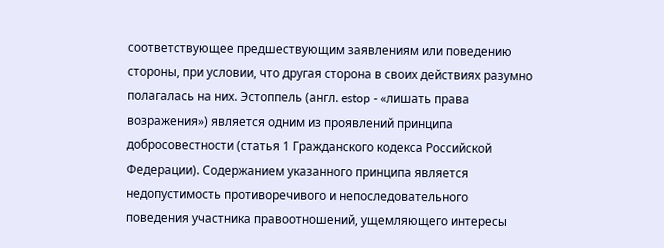соответствующее предшествующим заявлениям или поведению стороны, при условии, что другая сторона в своих действиях разумно полагалась на них. Эстоппель (англ. estop - «лишать права возражения») является одним из проявлений принципа добросовестности (статья 1 Гражданского кодекса Российской Федерации). Содержанием указанного принципа является недопустимость противоречивого и непоследовательного поведения участника правоотношений, ущемляющего интересы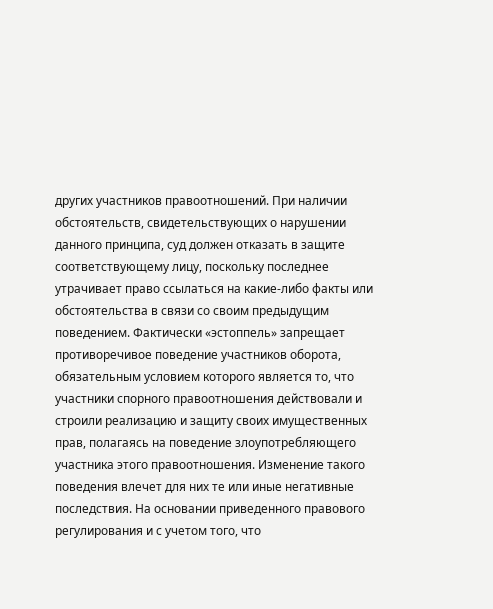других участников правоотношений. При наличии обстоятельств, свидетельствующих о нарушении данного принципа, суд должен отказать в защите соответствующему лицу, поскольку последнее утрачивает право ссылаться на какие-либо факты или обстоятельства в связи со своим предыдущим поведением. Фактически «эстоппель» запрещает противоречивое поведение участников оборота, обязательным условием которого является то, что участники спорного правоотношения действовали и строили реализацию и защиту своих имущественных прав, полагаясь на поведение злоупотребляющего участника этого правоотношения. Изменение такого поведения влечет для них те или иные негативные последствия. На основании приведенного правового регулирования и с учетом того, что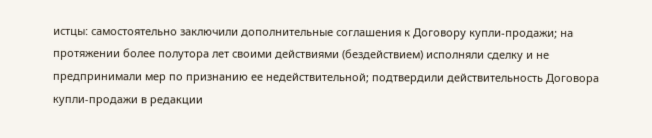истцы: самостоятельно заключили дополнительные соглашения к Договору купли-продажи; на протяжении более полутора лет своими действиями (бездействием) исполняли сделку и не предпринимали мер по признанию ее недействительной; подтвердили действительность Договора купли-продажи в редакции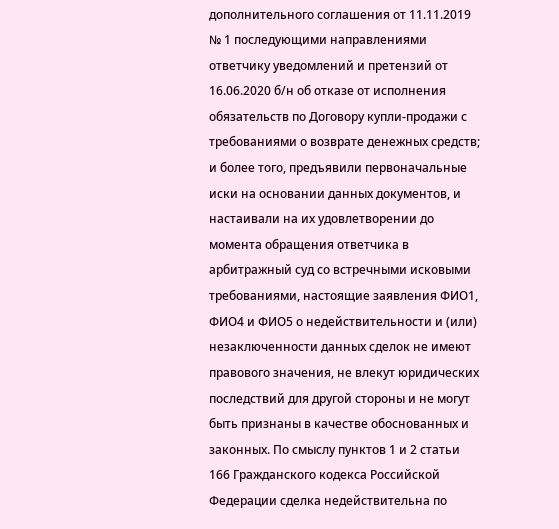дополнительного соглашения от 11.11.2019 № 1 последующими направлениями ответчику уведомлений и претензий от 16.06.2020 б/н об отказе от исполнения обязательств по Договору купли-продажи с требованиями о возврате денежных средств; и более того, предъявили первоначальные иски на основании данных документов, и настаивали на их удовлетворении до момента обращения ответчика в арбитражный суд со встречными исковыми требованиями, настоящие заявления ФИО1, ФИО4 и ФИО5 о недействительности и (или) незаключенности данных сделок не имеют правового значения, не влекут юридических последствий для другой стороны и не могут быть признаны в качестве обоснованных и законных. По смыслу пунктов 1 и 2 статьи 166 Гражданского кодекса Российской Федерации сделка недействительна по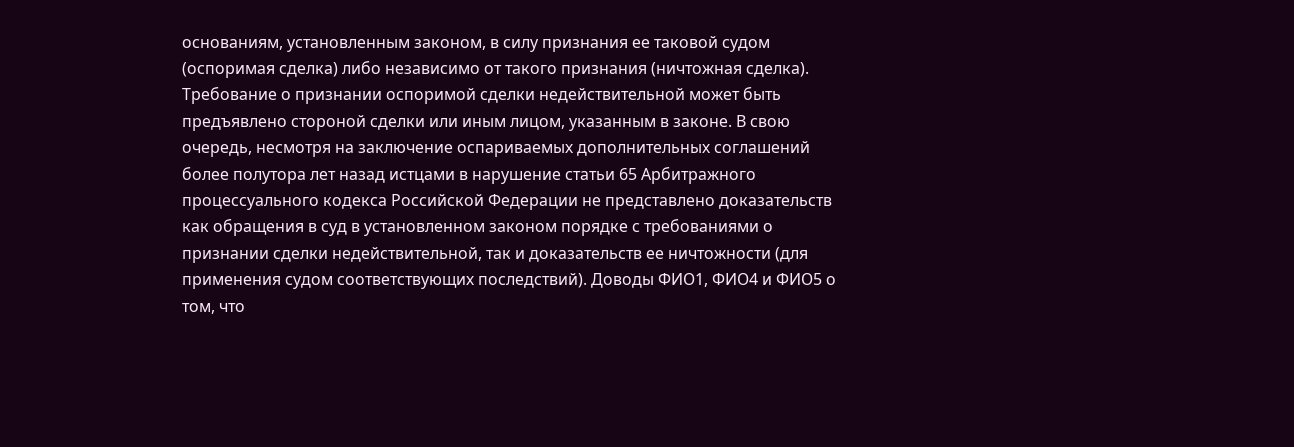основаниям, установленным законом, в силу признания ее таковой судом (оспоримая сделка) либо независимо от такого признания (ничтожная сделка). Требование о признании оспоримой сделки недействительной может быть предъявлено стороной сделки или иным лицом, указанным в законе. В свою очередь, несмотря на заключение оспариваемых дополнительных соглашений более полутора лет назад истцами в нарушение статьи 65 Арбитражного процессуального кодекса Российской Федерации не представлено доказательств как обращения в суд в установленном законом порядке с требованиями о признании сделки недействительной, так и доказательств ее ничтожности (для применения судом соответствующих последствий). Доводы ФИО1, ФИО4 и ФИО5 о том, что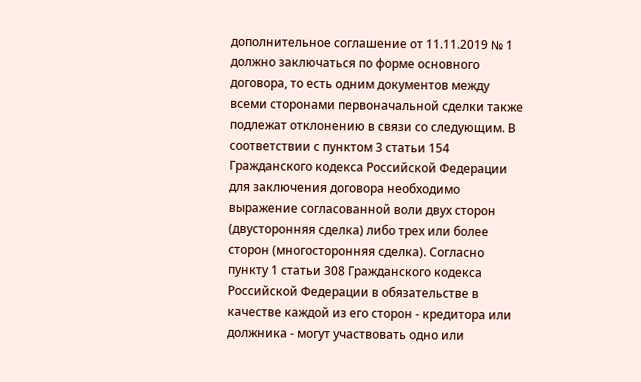дополнительное соглашение от 11.11.2019 № 1 должно заключаться по форме основного договора, то есть одним документов между всеми сторонами первоначальной сделки также подлежат отклонению в связи со следующим. В соответствии с пунктом 3 статьи 154 Гражданского кодекса Российской Федерации для заключения договора необходимо выражение согласованной воли двух сторон (двусторонняя сделка) либо трех или более сторон (многосторонняя сделка). Согласно пункту 1 статьи 308 Гражданского кодекса Российской Федерации в обязательстве в качестве каждой из его сторон - кредитора или должника - могут участвовать одно или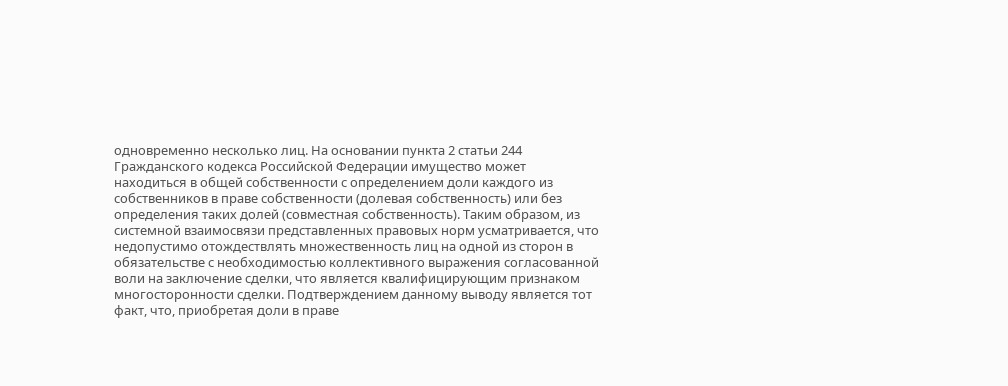одновременно несколько лиц. На основании пункта 2 статьи 244 Гражданского кодекса Российской Федерации имущество может находиться в общей собственности с определением доли каждого из собственников в праве собственности (долевая собственность) или без определения таких долей (совместная собственность). Таким образом, из системной взаимосвязи представленных правовых норм усматривается, что недопустимо отождествлять множественность лиц на одной из сторон в обязательстве с необходимостью коллективного выражения согласованной воли на заключение сделки, что является квалифицирующим признаком многосторонности сделки. Подтверждением данному выводу является тот факт, что, приобретая доли в праве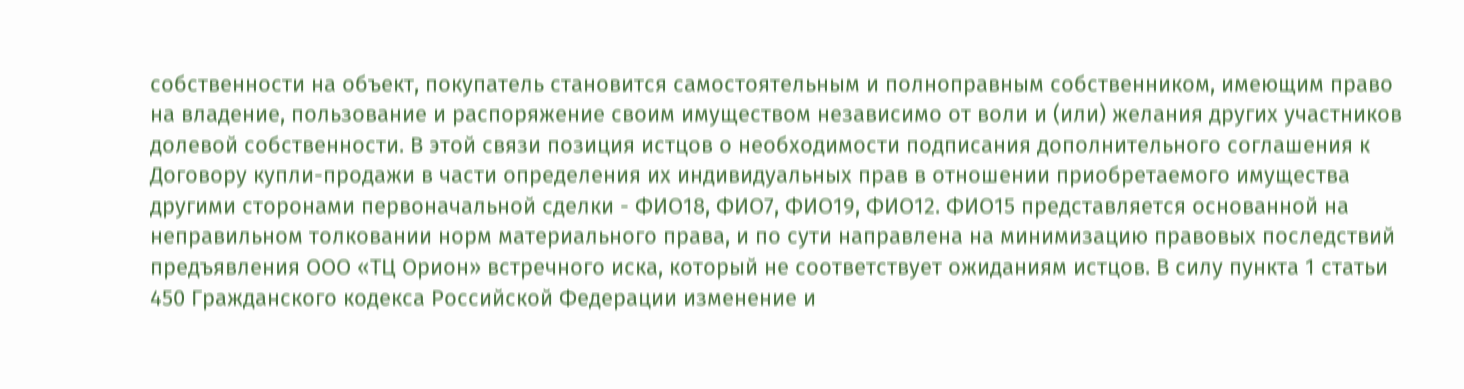собственности на объект, покупатель становится самостоятельным и полноправным собственником, имеющим право на владение, пользование и распоряжение своим имуществом независимо от воли и (или) желания других участников долевой собственности. В этой связи позиция истцов о необходимости подписания дополнительного соглашения к Договору купли-продажи в части определения их индивидуальных прав в отношении приобретаемого имущества другими сторонами первоначальной сделки - ФИО18, ФИО7, ФИО19, ФИО12. ФИО15 представляется основанной на неправильном толковании норм материального права, и по сути направлена на минимизацию правовых последствий предъявления ООО «ТЦ Орион» встречного иска, который не соответствует ожиданиям истцов. В силу пункта 1 статьи 450 Гражданского кодекса Российской Федерации изменение и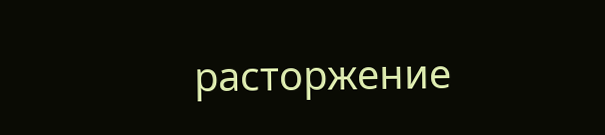расторжение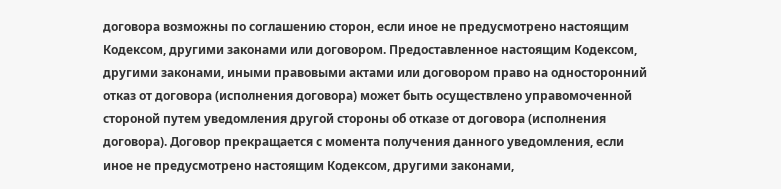договора возможны по соглашению сторон, если иное не предусмотрено настоящим Кодексом, другими законами или договором. Предоставленное настоящим Кодексом, другими законами, иными правовыми актами или договором право на односторонний отказ от договора (исполнения договора) может быть осуществлено управомоченной стороной путем уведомления другой стороны об отказе от договора (исполнения договора). Договор прекращается с момента получения данного уведомления, если иное не предусмотрено настоящим Кодексом, другими законами,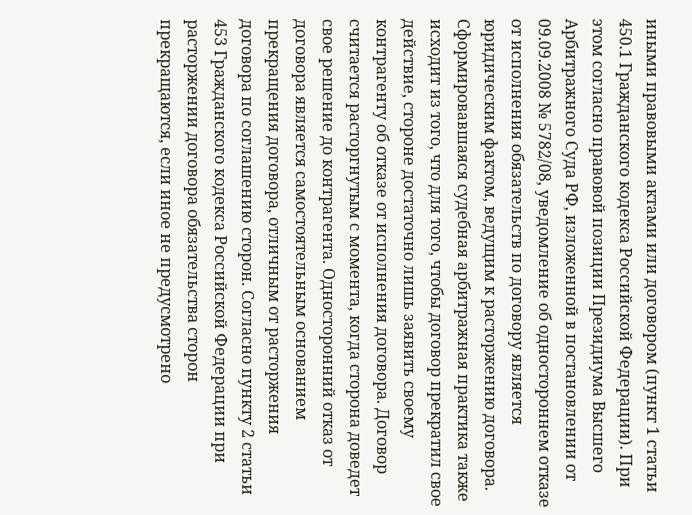иными правовыми актами или договором (пункт 1 статьи 450.1 Гражданского кодекса Российской Федерации). При этом согласно правовой позиции Президиума Высшего Арбитражного Суда РФ, изложенной в постановлении от 09.09.2008 № 5782/08, уведомление об одностороннем отказе от исполнения обязательств по договору является юридическим фактом, ведущим к расторжению договора. Сформировавшаяся судебная арбитражная практика также исходит из того, что для того, чтобы договор прекратил свое действие, стороне достаточно лишь заявить своему контрагенту об отказе от исполнения договора. Договор считается расторгнутым с момента, когда сторона доведет свое решение до контрагента. Односторонний отказ от договора является самостоятельным основанием прекращения договора, отличным от расторжения договора по соглашению сторон. Согласно пункту 2 статьи 453 Гражданского кодекса Российской Федерации при расторжении договора обязательства сторон прекращаются, если иное не предусмотрено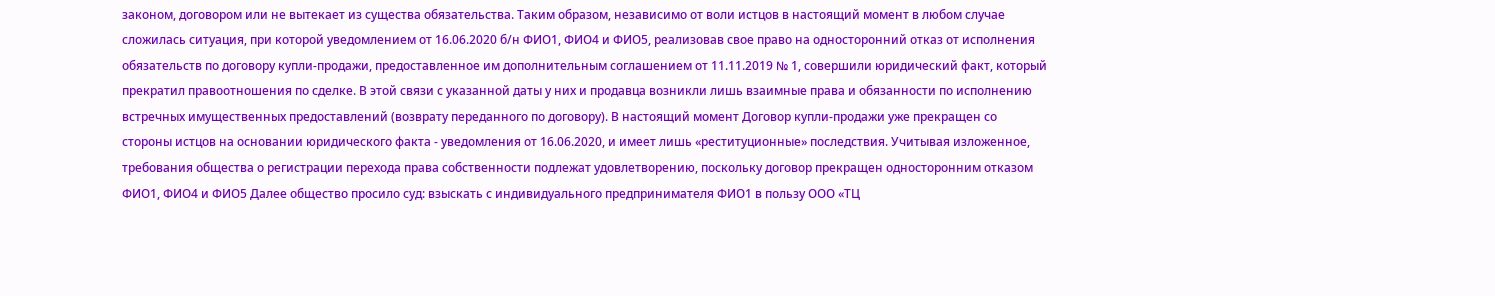законом, договором или не вытекает из существа обязательства. Таким образом, независимо от воли истцов в настоящий момент в любом случае сложилась ситуация, при которой уведомлением от 16.06.2020 б/н ФИО1, ФИО4 и ФИО5, реализовав свое право на односторонний отказ от исполнения обязательств по договору купли-продажи, предоставленное им дополнительным соглашением от 11.11.2019 № 1, совершили юридический факт, который прекратил правоотношения по сделке. В этой связи с указанной даты у них и продавца возникли лишь взаимные права и обязанности по исполнению встречных имущественных предоставлений (возврату переданного по договору). В настоящий момент Договор купли-продажи уже прекращен со стороны истцов на основании юридического факта - уведомления от 16.06.2020, и имеет лишь «реституционные» последствия. Учитывая изложенное, требования общества о регистрации перехода права собственности подлежат удовлетворению, поскольку договор прекращен односторонним отказом ФИО1, ФИО4 и ФИО5 Далее общество просило суд: взыскать с индивидуального предпринимателя ФИО1 в пользу ООО «ТЦ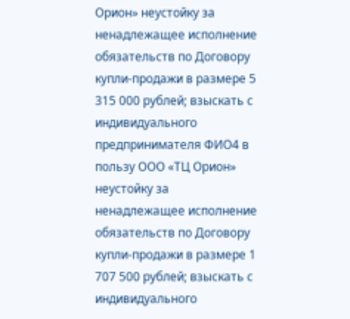Орион» неустойку за ненадлежащее исполнение обязательств по Договору купли-продажи в размере 5 315 000 рублей; взыскать с индивидуального предпринимателя ФИО4 в пользу ООО «ТЦ Орион» неустойку за ненадлежащее исполнение обязательств по Договору купли-продажи в размере 1 707 500 рублей; взыскать с индивидуального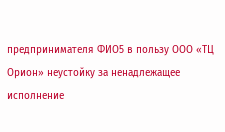предпринимателя ФИО5 в пользу ООО «ТЦ Орион» неустойку за ненадлежащее исполнение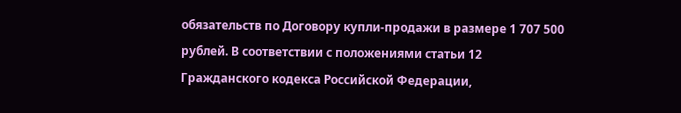обязательств по Договору купли-продажи в размере 1 707 500 рублей. В соответствии с положениями статьи 12 Гражданского кодекса Российской Федерации,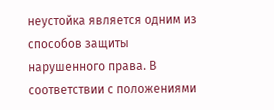неустойка является одним из способов защиты нарушенного права. В соответствии с положениями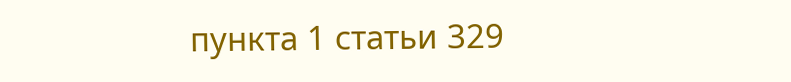пункта 1 статьи 329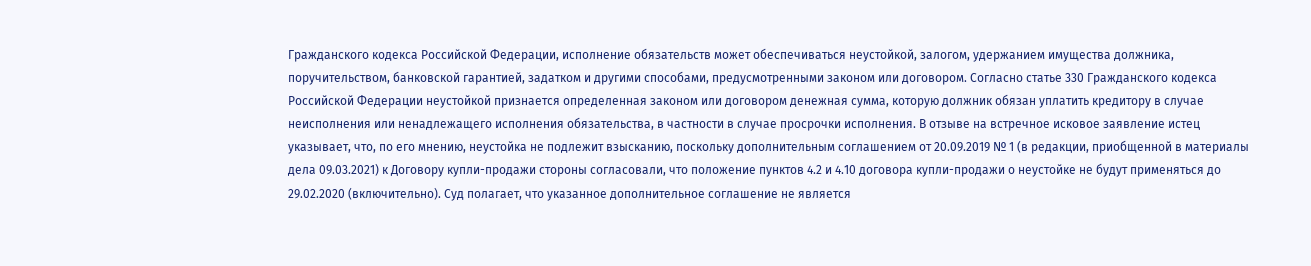Гражданского кодекса Российской Федерации, исполнение обязательств может обеспечиваться неустойкой, залогом, удержанием имущества должника, поручительством, банковской гарантией, задатком и другими способами, предусмотренными законом или договором. Согласно статье 330 Гражданского кодекса Российской Федерации неустойкой признается определенная законом или договором денежная сумма, которую должник обязан уплатить кредитору в случае неисполнения или ненадлежащего исполнения обязательства, в частности в случае просрочки исполнения. В отзыве на встречное исковое заявление истец указывает, что, по его мнению, неустойка не подлежит взысканию, поскольку дополнительным соглашением от 20.09.2019 № 1 (в редакции, приобщенной в материалы дела 09.03.2021) к Договору купли-продажи стороны согласовали, что положение пунктов 4.2 и 4.10 договора купли-продажи о неустойке не будут применяться до 29.02.2020 (включительно). Суд полагает, что указанное дополнительное соглашение не является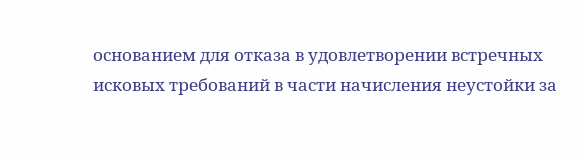основанием для отказа в удовлетворении встречных исковых требований в части начисления неустойки за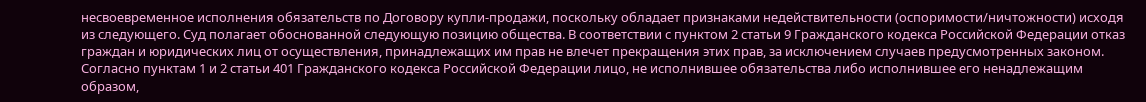несвоевременное исполнения обязательств по Договору купли-продажи, поскольку обладает признаками недействительности (оспоримости/ничтожности) исходя из следующего. Суд полагает обоснованной следующую позицию общества. В соответствии с пунктом 2 статьи 9 Гражданского кодекса Российской Федерации отказ граждан и юридических лиц от осуществления, принадлежащих им прав не влечет прекращения этих прав, за исключением случаев предусмотренных законом. Согласно пунктам 1 и 2 статьи 401 Гражданского кодекса Российской Федерации лицо, не исполнившее обязательства либо исполнившее его ненадлежащим образом,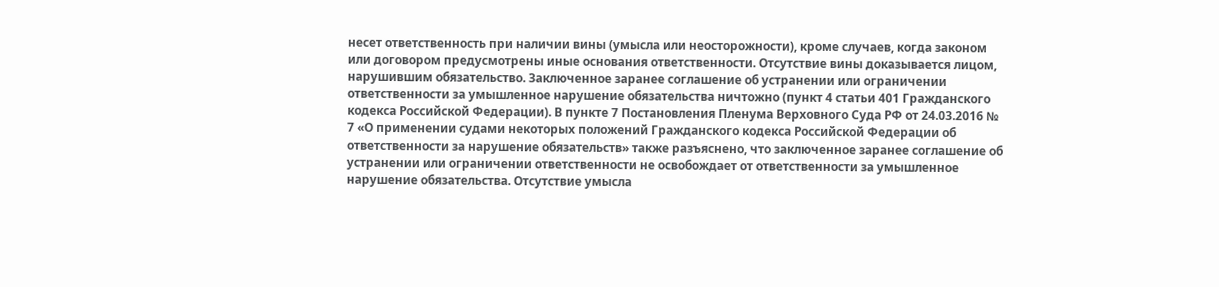несет ответственность при наличии вины (умысла или неосторожности), кроме случаев, когда законом или договором предусмотрены иные основания ответственности. Отсутствие вины доказывается лицом, нарушившим обязательство. Заключенное заранее соглашение об устранении или ограничении ответственности за умышленное нарушение обязательства ничтожно (пункт 4 статьи 401 Гражданского кодекса Российской Федерации). В пункте 7 Постановления Пленума Верховного Суда РФ от 24.03.2016 № 7 «О применении судами некоторых положений Гражданского кодекса Российской Федерации об ответственности за нарушение обязательств» также разъяснено, что заключенное заранее соглашение об устранении или ограничении ответственности не освобождает от ответственности за умышленное нарушение обязательства. Отсутствие умысла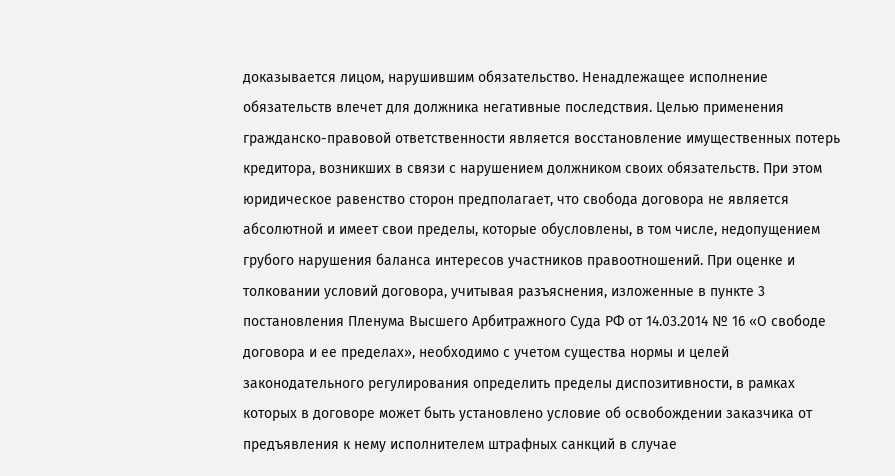доказывается лицом, нарушившим обязательство. Ненадлежащее исполнение обязательств влечет для должника негативные последствия. Целью применения гражданско-правовой ответственности является восстановление имущественных потерь кредитора, возникших в связи с нарушением должником своих обязательств. При этом юридическое равенство сторон предполагает, что свобода договора не является абсолютной и имеет свои пределы, которые обусловлены, в том числе, недопущением грубого нарушения баланса интересов участников правоотношений. При оценке и толковании условий договора, учитывая разъяснения, изложенные в пункте 3 постановления Пленума Высшего Арбитражного Суда РФ от 14.03.2014 № 16 «О свободе договора и ее пределах», необходимо с учетом существа нормы и целей законодательного регулирования определить пределы диспозитивности, в рамках которых в договоре может быть установлено условие об освобождении заказчика от предъявления к нему исполнителем штрафных санкций в случае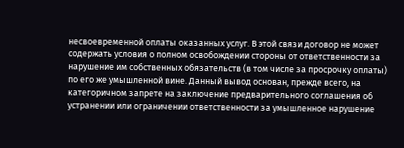несвоевременной оплаты оказанных услуг. В этой связи договор не может содержать условия о полном освобождении стороны от ответственности за нарушение им собственных обязательств (в том числе за просрочку оплаты) по его же умышленной вине. Данный вывод основан, прежде всего, на категоричном запрете на заключение предварительного соглашения об устранении или ограничении ответственности за умышленное нарушение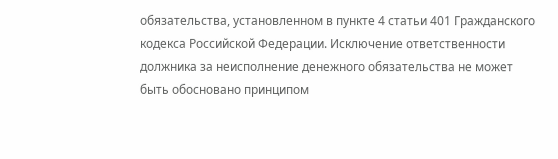обязательства, установленном в пункте 4 статьи 401 Гражданского кодекса Российской Федерации. Исключение ответственности должника за неисполнение денежного обязательства не может быть обосновано принципом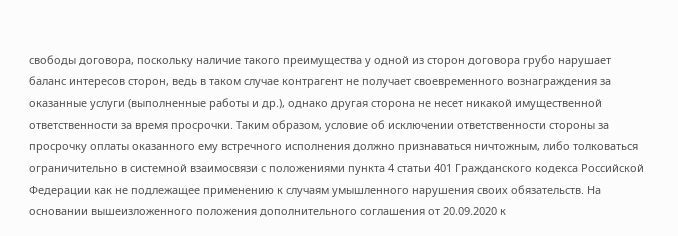свободы договора, поскольку наличие такого преимущества у одной из сторон договора грубо нарушает баланс интересов сторон, ведь в таком случае контрагент не получает своевременного вознаграждения за оказанные услуги (выполненные работы и др.), однако другая сторона не несет никакой имущественной ответственности за время просрочки. Таким образом, условие об исключении ответственности стороны за просрочку оплаты оказанного ему встречного исполнения должно признаваться ничтожным, либо толковаться ограничительно в системной взаимосвязи с положениями пункта 4 статьи 401 Гражданского кодекса Российской Федерации как не подлежащее применению к случаям умышленного нарушения своих обязательств. На основании вышеизложенного положения дополнительного соглашения от 20.09.2020 к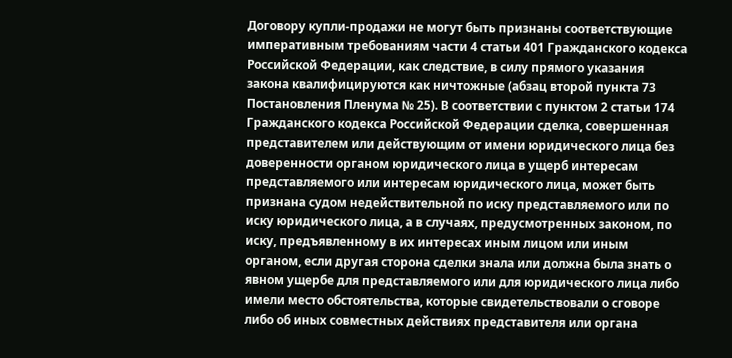Договору купли-продажи не могут быть признаны соответствующие императивным требованиям части 4 статьи 401 Гражданского кодекса Российской Федерации, как следствие, в силу прямого указания закона квалифицируются как ничтожные (абзац второй пункта 73 Постановления Пленума № 25). В соответствии с пунктом 2 статьи 174 Гражданского кодекса Российской Федерации сделка, совершенная представителем или действующим от имени юридического лица без доверенности органом юридического лица в ущерб интересам представляемого или интересам юридического лица, может быть признана судом недействительной по иску представляемого или по иску юридического лица, а в случаях, предусмотренных законом, по иску, предъявленному в их интересах иным лицом или иным органом, если другая сторона сделки знала или должна была знать о явном ущербе для представляемого или для юридического лица либо имели место обстоятельства, которые свидетельствовали о сговоре либо об иных совместных действиях представителя или органа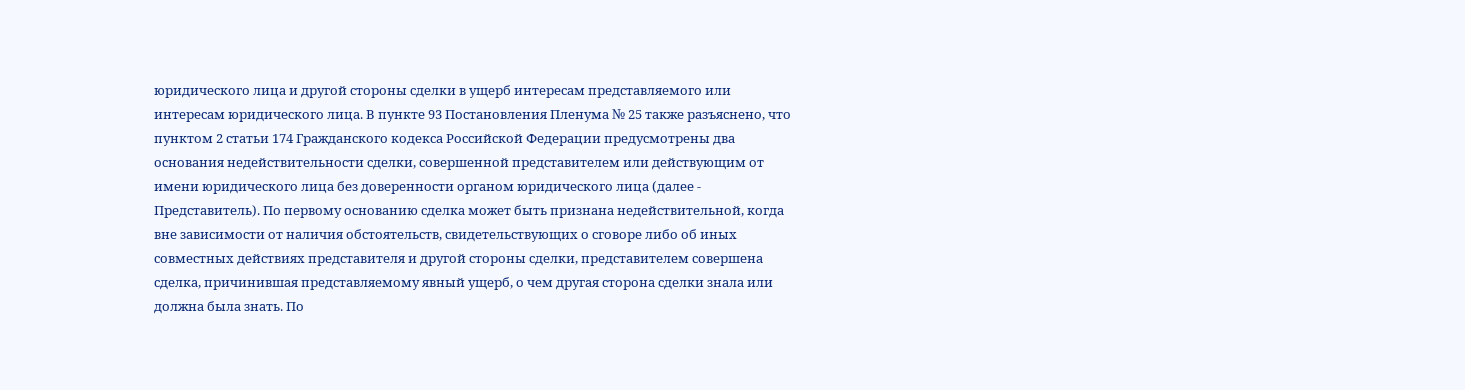юридического лица и другой стороны сделки в ущерб интересам представляемого или интересам юридического лица. В пункте 93 Постановления Пленума № 25 также разъяснено, что пунктом 2 статьи 174 Гражданского кодекса Российской Федерации предусмотрены два основания недействительности сделки, совершенной представителем или действующим от имени юридического лица без доверенности органом юридического лица (далее - Представитель). По первому основанию сделка может быть признана недействительной, когда вне зависимости от наличия обстоятельств, свидетельствующих о сговоре либо об иных совместных действиях представителя и другой стороны сделки, представителем совершена сделка, причинившая представляемому явный ущерб, о чем другая сторона сделки знала или должна была знать. По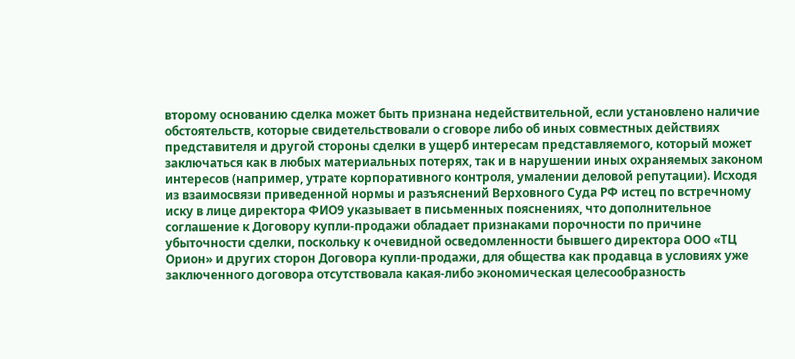второму основанию сделка может быть признана недействительной, если установлено наличие обстоятельств, которые свидетельствовали о сговоре либо об иных совместных действиях представителя и другой стороны сделки в ущерб интересам представляемого, который может заключаться как в любых материальных потерях, так и в нарушении иных охраняемых законом интересов (например, утрате корпоративного контроля, умалении деловой репутации). Исходя из взаимосвязи приведенной нормы и разъяснений Верховного Суда РФ истец по встречному иску в лице директора ФИО9 указывает в письменных пояснениях, что дополнительное соглашение к Договору купли-продажи обладает признаками порочности по причине убыточности сделки, поскольку к очевидной осведомленности бывшего директора ООО «ТЦ Орион» и других сторон Договора купли-продажи, для общества как продавца в условиях уже заключенного договора отсутствовала какая-либо экономическая целесообразность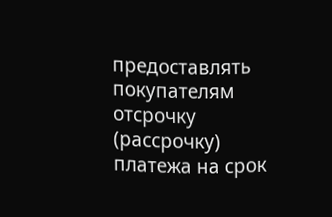предоставлять покупателям отсрочку (рассрочку) платежа на срок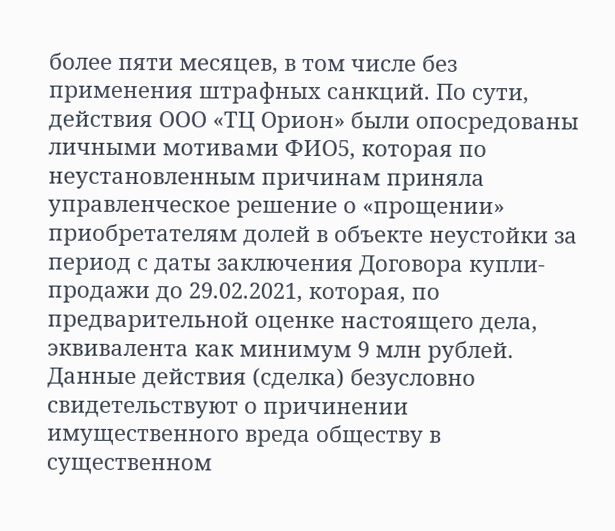более пяти месяцев, в том числе без применения штрафных санкций. По сути, действия ООО «ТЦ Орион» были опосредованы личными мотивами ФИО5, которая по неустановленным причинам приняла управленческое решение о «прощении» приобретателям долей в объекте неустойки за период с даты заключения Договора купли-продажи до 29.02.2021, которая, по предварительной оценке настоящего дела, эквивалента как минимум 9 млн рублей. Данные действия (сделка) безусловно свидетельствуют о причинении имущественного вреда обществу в существенном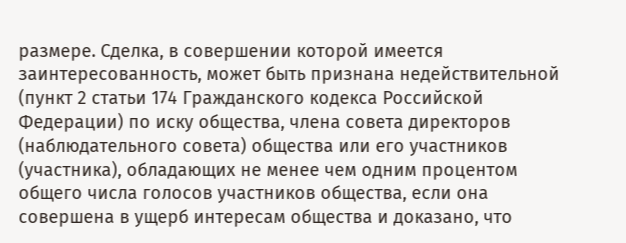размере. Сделка, в совершении которой имеется заинтересованность, может быть признана недействительной (пункт 2 статьи 174 Гражданского кодекса Российской Федерации) по иску общества, члена совета директоров (наблюдательного совета) общества или его участников (участника), обладающих не менее чем одним процентом общего числа голосов участников общества, если она совершена в ущерб интересам общества и доказано, что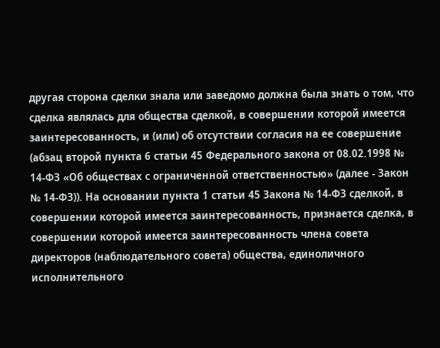другая сторона сделки знала или заведомо должна была знать о том, что сделка являлась для общества сделкой, в совершении которой имеется заинтересованность, и (или) об отсутствии согласия на ее совершение (абзац второй пункта 6 статьи 45 Федерального закона от 08.02.1998 № 14-ФЗ «Об обществах с ограниченной ответственностью» (далее - Закон № 14-ФЗ)). На основании пункта 1 статьи 45 Закона № 14-ФЗ сделкой, в совершении которой имеется заинтересованность, признается сделка, в совершении которой имеется заинтересованность члена совета директоров (наблюдательного совета) общества, единоличного исполнительного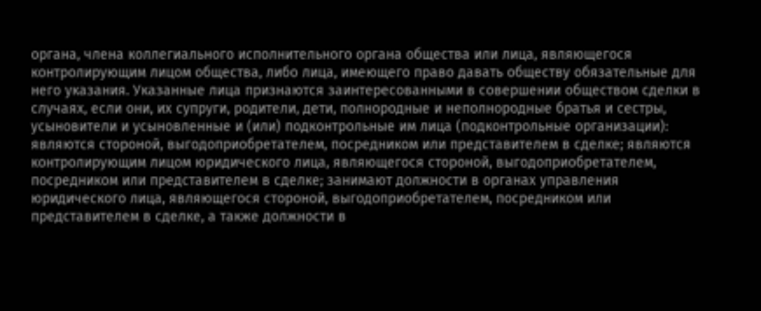органа, члена коллегиального исполнительного органа общества или лица, являющегося контролирующим лицом общества, либо лица, имеющего право давать обществу обязательные для него указания. Указанные лица признаются заинтересованными в совершении обществом сделки в случаях, если они, их супруги, родители, дети, полнородные и неполнородные братья и сестры, усыновители и усыновленные и (или) подконтрольные им лица (подконтрольные организации): являются стороной, выгодоприобретателем, посредником или представителем в сделке; являются контролирующим лицом юридического лица, являющегося стороной, выгодоприобретателем, посредником или представителем в сделке; занимают должности в органах управления юридического лица, являющегося стороной, выгодоприобретателем, посредником или представителем в сделке, а также должности в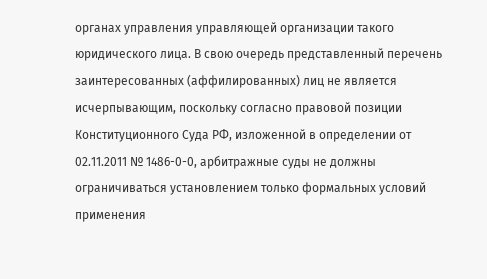органах управления управляющей организации такого юридического лица. В свою очередь представленный перечень заинтересованных (аффилированных) лиц не является исчерпывающим, поскольку согласно правовой позиции Конституционного Суда РФ, изложенной в определении от 02.11.2011 № 1486-0-0, арбитражные суды не должны ограничиваться установлением только формальных условий применения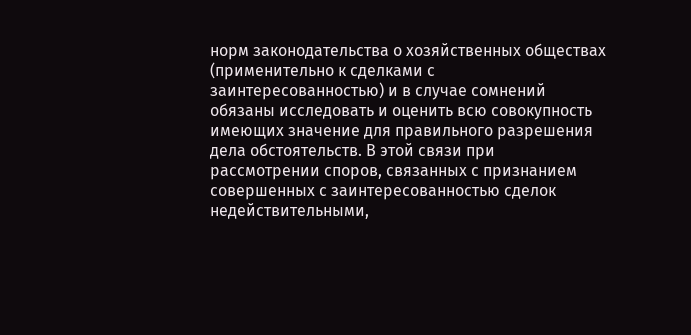норм законодательства о хозяйственных обществах (применительно к сделками с заинтересованностью) и в случае сомнений обязаны исследовать и оценить всю совокупность имеющих значение для правильного разрешения дела обстоятельств. В этой связи при рассмотрении споров, связанных с признанием совершенных с заинтересованностью сделок недействительными,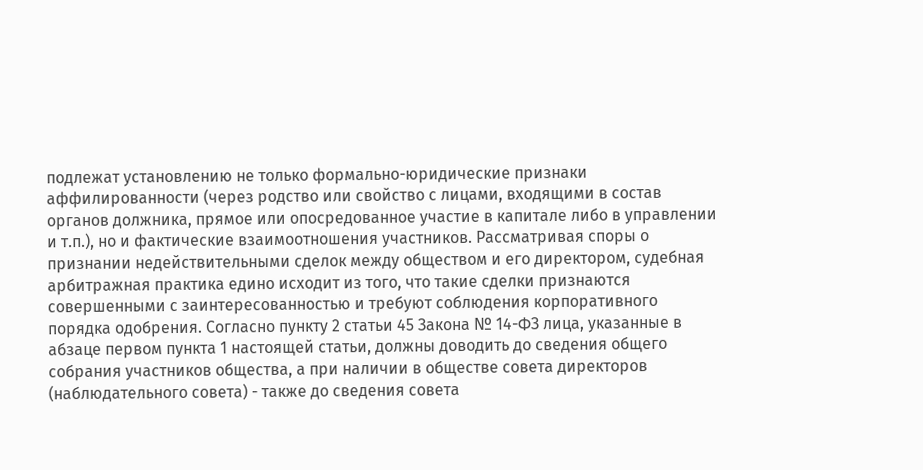подлежат установлению не только формально-юридические признаки аффилированности (через родство или свойство с лицами, входящими в состав органов должника, прямое или опосредованное участие в капитале либо в управлении и т.п.), но и фактические взаимоотношения участников. Рассматривая споры о признании недействительными сделок между обществом и его директором, судебная арбитражная практика едино исходит из того, что такие сделки признаются совершенными с заинтересованностью и требуют соблюдения корпоративного порядка одобрения. Согласно пункту 2 статьи 45 Закона № 14-ФЗ лица, указанные в абзаце первом пункта 1 настоящей статьи, должны доводить до сведения общего собрания участников общества, а при наличии в обществе совета директоров (наблюдательного совета) - также до сведения совета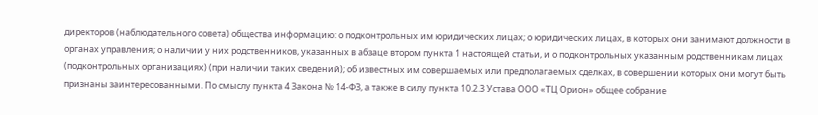директоров (наблюдательного совета) общества информацию: о подконтрольных им юридических лицах; о юридических лицах, в которых они занимают должности в органах управления; о наличии у них родственников, указанных в абзаце втором пункта 1 настоящей статьи, и о подконтрольных указанным родственникам лицах (подконтрольных организациях) (при наличии таких сведений); об известных им совершаемых или предполагаемых сделках, в совершении которых они могут быть признаны заинтересованными. По смыслу пункта 4 Закона № 14-ФЗ, а также в силу пункта 10.2.3 Устава ООО «ТЦ Орион» общее собрание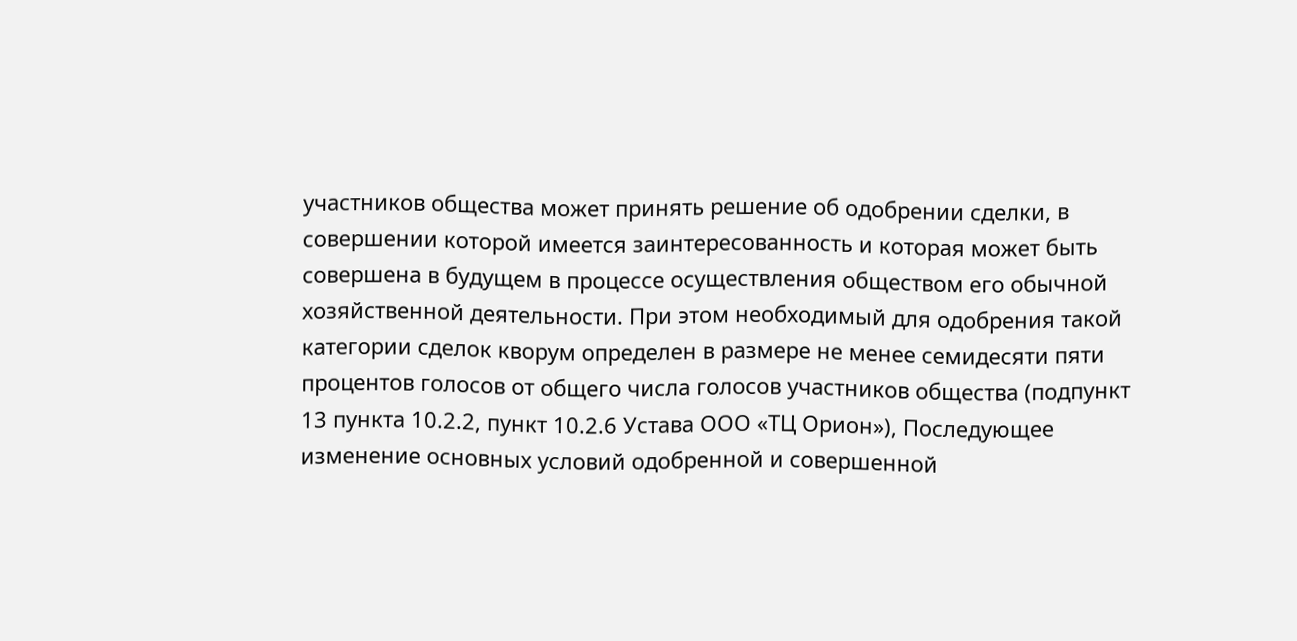участников общества может принять решение об одобрении сделки, в совершении которой имеется заинтересованность и которая может быть совершена в будущем в процессе осуществления обществом его обычной хозяйственной деятельности. При этом необходимый для одобрения такой категории сделок кворум определен в размере не менее семидесяти пяти процентов голосов от общего числа голосов участников общества (подпункт 13 пункта 10.2.2, пункт 10.2.6 Устава ООО «ТЦ Орион»), Последующее изменение основных условий одобренной и совершенной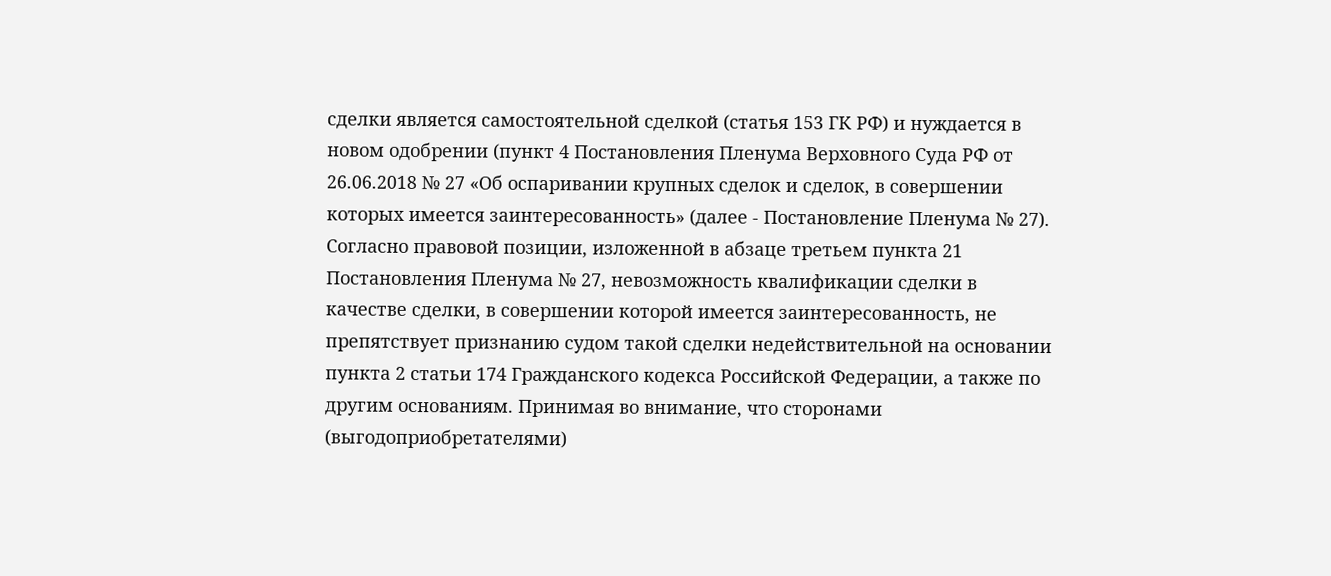сделки является самостоятельной сделкой (статья 153 ГК РФ) и нуждается в новом одобрении (пункт 4 Постановления Пленума Верховного Суда РФ от 26.06.2018 № 27 «Об оспаривании крупных сделок и сделок, в совершении которых имеется заинтересованность» (далее - Постановление Пленума № 27). Согласно правовой позиции, изложенной в абзаце третьем пункта 21 Постановления Пленума № 27, невозможность квалификации сделки в качестве сделки, в совершении которой имеется заинтересованность, не препятствует признанию судом такой сделки недействительной на основании пункта 2 статьи 174 Гражданского кодекса Российской Федерации, а также по другим основаниям. Принимая во внимание, что сторонами (выгодоприобретателями)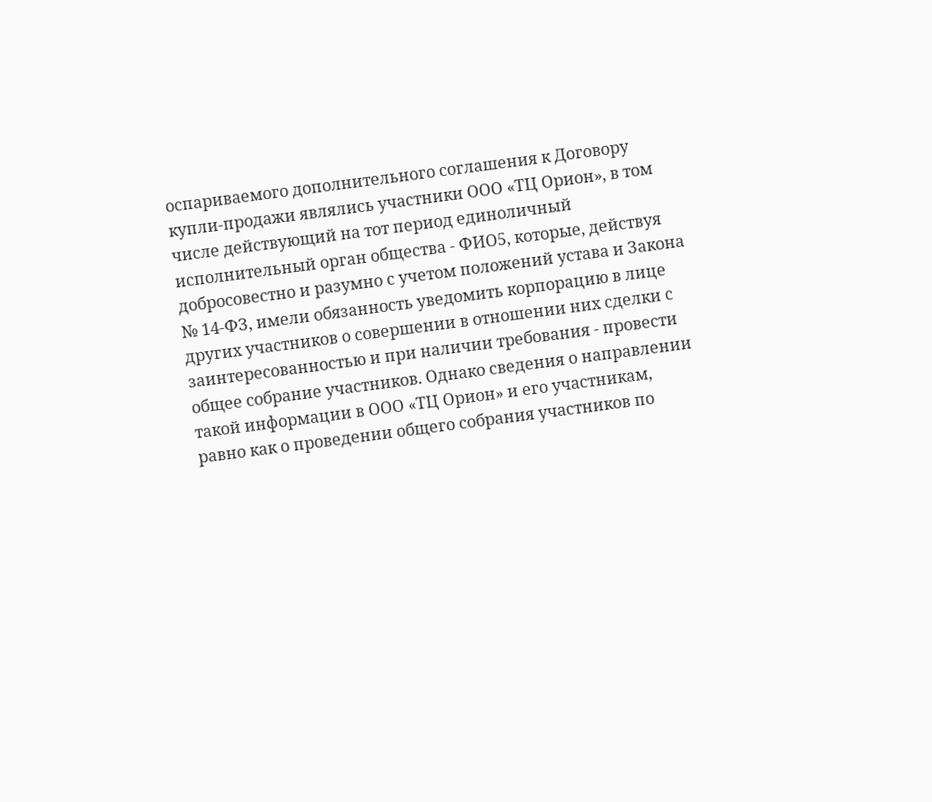оспариваемого дополнительного соглашения к Договору купли-продажи являлись участники ООО «ТЦ Орион», в том числе действующий на тот период единоличный исполнительный орган общества - ФИО5, которые, действуя добросовестно и разумно с учетом положений устава и Закона № 14-ФЗ, имели обязанность уведомить корпорацию в лице других участников о совершении в отношении них сделки с заинтересованностью и при наличии требования - провести общее собрание участников. Однако сведения о направлении такой информации в ООО «ТЦ Орион» и его участникам, равно как о проведении общего собрания участников по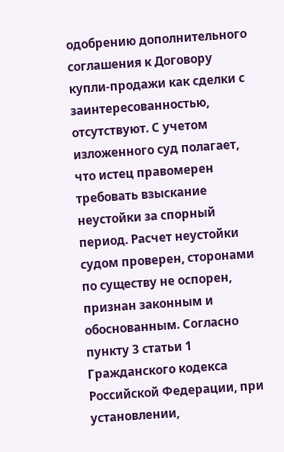одобрению дополнительного соглашения к Договору купли-продажи как сделки с заинтересованностью, отсутствуют. С учетом изложенного суд полагает, что истец правомерен требовать взыскание неустойки за спорный период. Расчет неустойки судом проверен, сторонами по существу не оспорен, признан законным и обоснованным. Согласно пункту 3 статьи 1 Гражданского кодекса Российской Федерации, при установлении,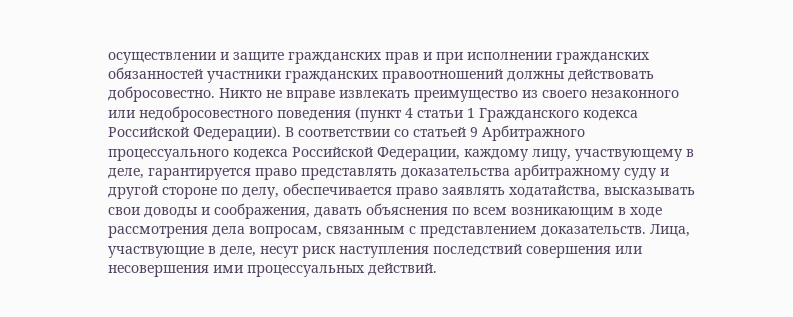осуществлении и защите гражданских прав и при исполнении гражданских обязанностей участники гражданских правоотношений должны действовать добросовестно. Никто не вправе извлекать преимущество из своего незаконного или недобросовестного поведения (пункт 4 статьи 1 Гражданского кодекса Российской Федерации). В соответствии со статьей 9 Арбитражного процессуального кодекса Российской Федерации, каждому лицу, участвующему в деле, гарантируется право представлять доказательства арбитражному суду и другой стороне по делу, обеспечивается право заявлять ходатайства, высказывать свои доводы и соображения, давать объяснения по всем возникающим в ходе рассмотрения дела вопросам, связанным с представлением доказательств. Лица, участвующие в деле, несут риск наступления последствий совершения или несовершения ими процессуальных действий.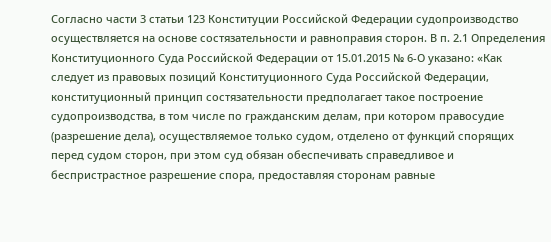Согласно части 3 статьи 123 Конституции Российской Федерации судопроизводство осуществляется на основе состязательности и равноправия сторон. В п. 2.1 Определения Конституционного Суда Российской Федерации от 15.01.2015 № 6-О указано: «Как следует из правовых позиций Конституционного Суда Российской Федерации, конституционный принцип состязательности предполагает такое построение судопроизводства, в том числе по гражданским делам, при котором правосудие (разрешение дела), осуществляемое только судом, отделено от функций спорящих перед судом сторон, при этом суд обязан обеспечивать справедливое и беспристрастное разрешение спора, предоставляя сторонам равные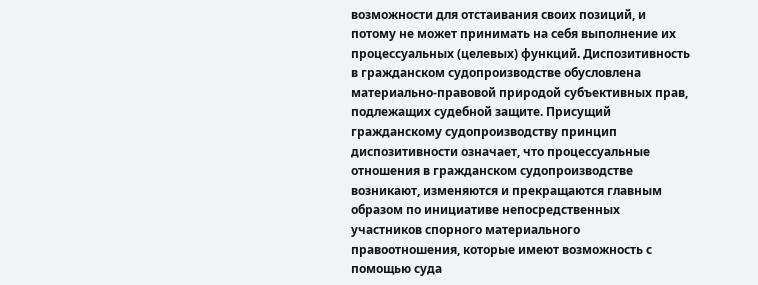возможности для отстаивания своих позиций, и потому не может принимать на себя выполнение их процессуальных (целевых) функций. Диспозитивность в гражданском судопроизводстве обусловлена материально-правовой природой субъективных прав, подлежащих судебной защите. Присущий гражданскому судопроизводству принцип диспозитивности означает, что процессуальные отношения в гражданском судопроизводстве возникают, изменяются и прекращаются главным образом по инициативе непосредственных участников спорного материального правоотношения, которые имеют возможность с помощью суда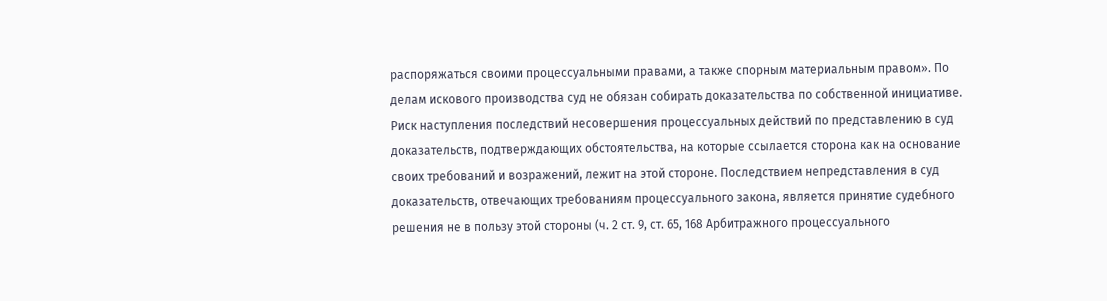распоряжаться своими процессуальными правами, а также спорным материальным правом». По делам искового производства суд не обязан собирать доказательства по собственной инициативе. Риск наступления последствий несовершения процессуальных действий по представлению в суд доказательств, подтверждающих обстоятельства, на которые ссылается сторона как на основание своих требований и возражений, лежит на этой стороне. Последствием непредставления в суд доказательств, отвечающих требованиям процессуального закона, является принятие судебного решения не в пользу этой стороны (ч. 2 ст. 9, ст. 65, 168 Арбитражного процессуального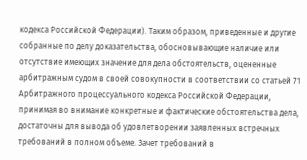кодекса Российской Федерации). Таким образом, приведенные и другие собранные по делу доказательства, обосновывающие наличие или отсутствие имеющих значение для дела обстоятельств, оцененные арбитражным судом в своей совокупности в соответствии со статьей 71 Арбитражного процессуального кодекса Российской Федерации, принимая во внимание конкретные и фактические обстоятельства дела, достаточны для вывода об удовлетворении заявленных встречных требований в полном объеме. Зачет требований в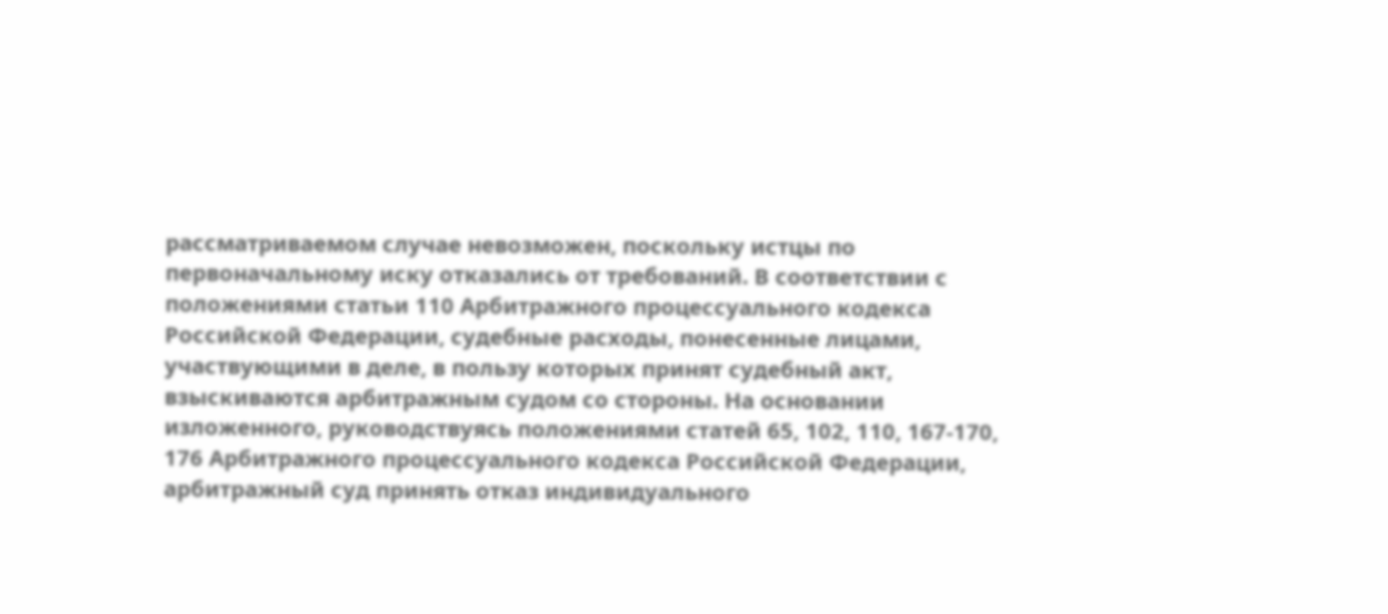рассматриваемом случае невозможен, поскольку истцы по первоначальному иску отказались от требований. В соответствии с положениями статьи 110 Арбитражного процессуального кодекса Российской Федерации, судебные расходы, понесенные лицами, участвующими в деле, в пользу которых принят судебный акт, взыскиваются арбитражным судом со стороны. На основании изложенного, руководствуясь положениями статей 65, 102, 110, 167-170, 176 Арбитражного процессуального кодекса Российской Федерации, арбитражный суд принять отказ индивидуального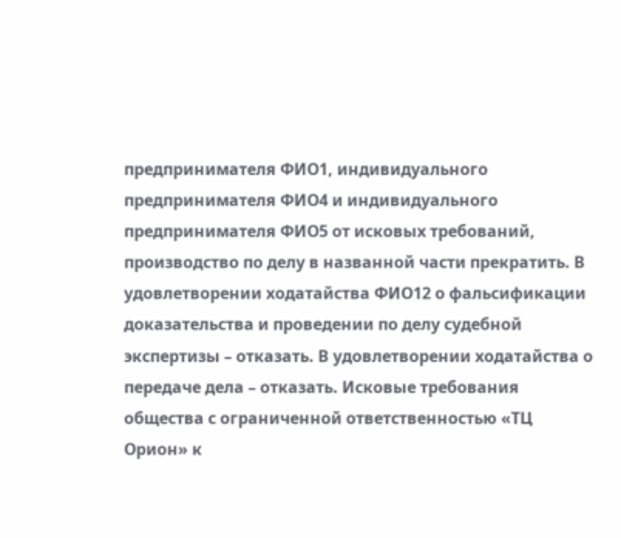предпринимателя ФИО1, индивидуального предпринимателя ФИО4 и индивидуального предпринимателя ФИО5 от исковых требований, производство по делу в названной части прекратить. В удовлетворении ходатайства ФИО12 о фальсификации доказательства и проведении по делу судебной экспертизы – отказать. В удовлетворении ходатайства о передаче дела – отказать. Исковые требования общества с ограниченной ответственностью «ТЦ Орион» к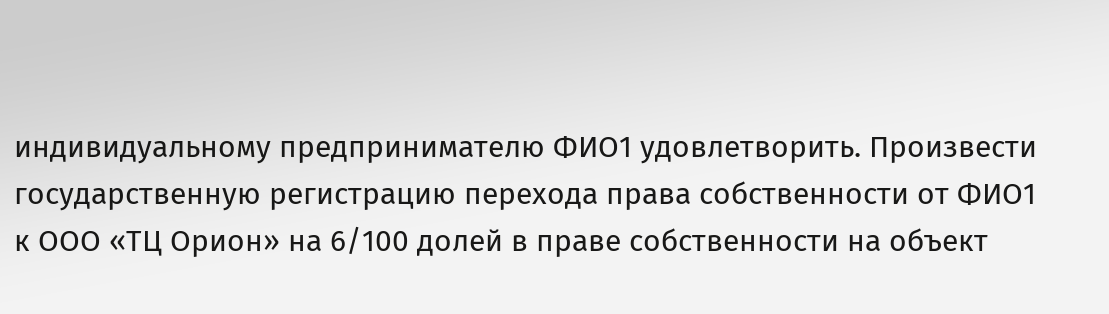индивидуальному предпринимателю ФИО1 удовлетворить. Произвести государственную регистрацию перехода права собственности от ФИО1 к ООО «ТЦ Орион» на 6/100 долей в праве собственности на объект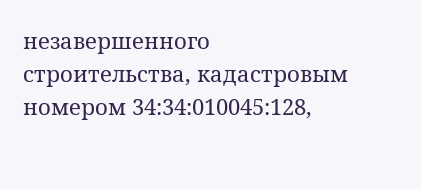незавершенного строительства, кадастровым номером 34:34:010045:128,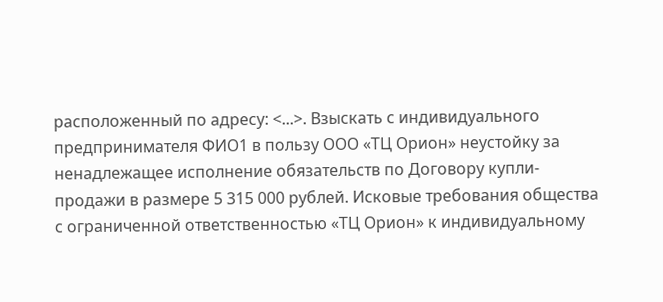расположенный по адресу: <...>. Взыскать с индивидуального предпринимателя ФИО1 в пользу ООО «ТЦ Орион» неустойку за ненадлежащее исполнение обязательств по Договору купли-продажи в размере 5 315 000 рублей. Исковые требования общества с ограниченной ответственностью «ТЦ Орион» к индивидуальному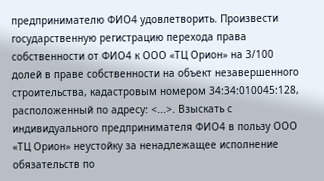предпринимателю ФИО4 удовлетворить. Произвести государственную регистрацию перехода права собственности от ФИО4 к ООО «ТЦ Орион» на 3/100 долей в праве собственности на объект незавершенного строительства, кадастровым номером 34:34:010045:128, расположенный по адресу: <...>. Взыскать с индивидуального предпринимателя ФИО4 в пользу ООО «ТЦ Орион» неустойку за ненадлежащее исполнение обязательств по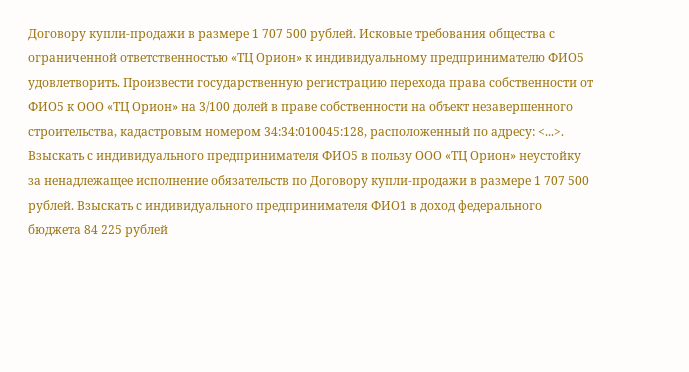Договору купли-продажи в размере 1 707 500 рублей. Исковые требования общества с ограниченной ответственностью «ТЦ Орион» к индивидуальному предпринимателю ФИО5 удовлетворить. Произвести государственную регистрацию перехода права собственности от ФИО5 к ООО «ТЦ Орион» на 3/100 долей в праве собственности на объект незавершенного строительства, кадастровым номером 34:34:010045:128, расположенный по адресу: <...>. Взыскать с индивидуального предпринимателя ФИО5 в пользу ООО «ТЦ Орион» неустойку за ненадлежащее исполнение обязательств по Договору купли-продажи в размере 1 707 500 рублей. Взыскать с индивидуального предпринимателя ФИО1 в доход федерального бюджета 84 225 рублей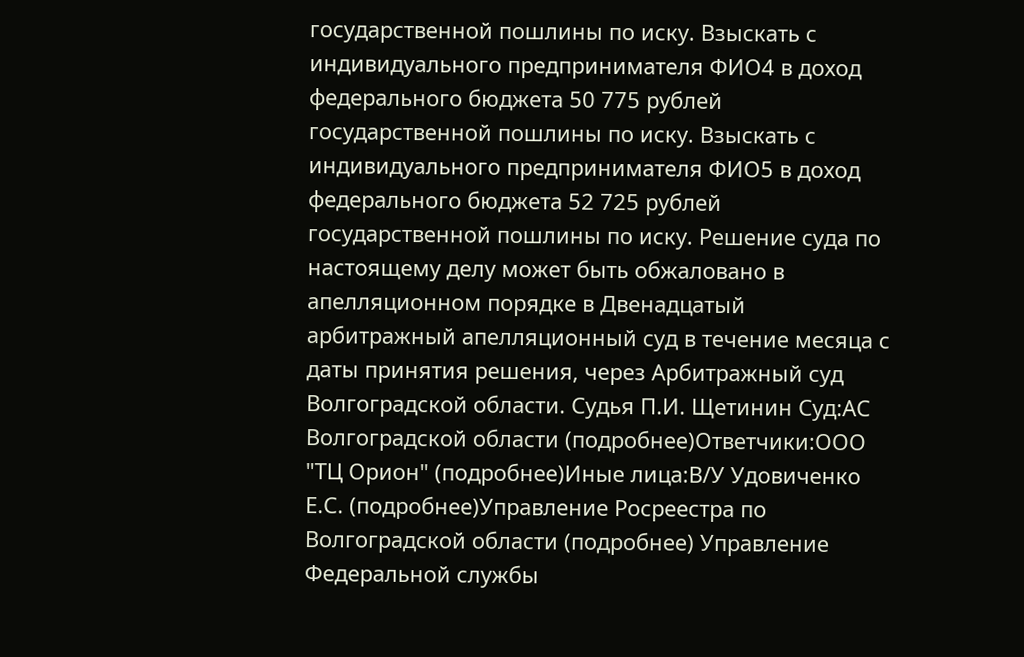государственной пошлины по иску. Взыскать с индивидуального предпринимателя ФИО4 в доход федерального бюджета 50 775 рублей государственной пошлины по иску. Взыскать с индивидуального предпринимателя ФИО5 в доход федерального бюджета 52 725 рублей государственной пошлины по иску. Решение суда по настоящему делу может быть обжаловано в апелляционном порядке в Двенадцатый арбитражный апелляционный суд в течение месяца с даты принятия решения, через Арбитражный суд Волгоградской области. Судья П.И. Щетинин Суд:АС Волгоградской области (подробнее)Ответчики:ООО "ТЦ Орион" (подробнее)Иные лица:В/У Удовиченко Е.С. (подробнее)Управление Росреестра по Волгоградской области (подробнее) Управление Федеральной службы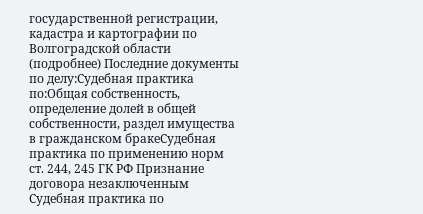государственной регистрации, кадастра и картографии по Волгоградской области (подробнее) Последние документы по делу:Судебная практика по:Общая собственность, определение долей в общей собственности, раздел имущества в гражданском бракеСудебная практика по применению норм ст. 244, 245 ГК РФ Признание договора незаключенным Судебная практика по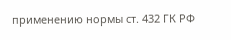применению нормы ст. 432 ГК РФ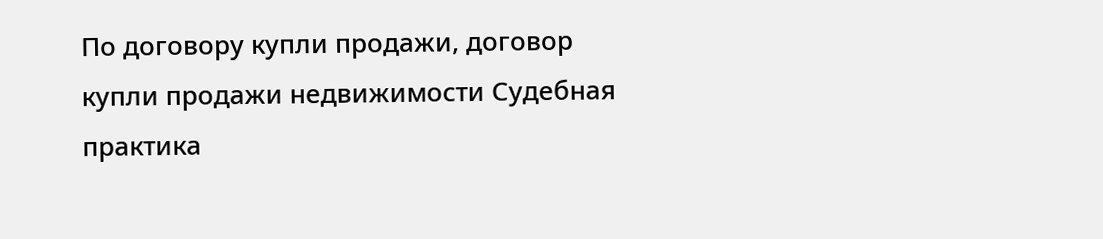По договору купли продажи, договор купли продажи недвижимости Судебная практика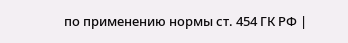по применению нормы ст. 454 ГК РФ |